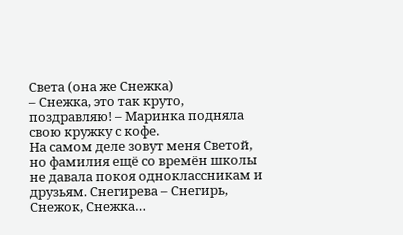Света (она же Снежка)
– Снежка, это так круто, поздравляю! – Маринка подняла свою кружку с кофе.
На самом деле зовут меня Светой, но фамилия ещё со времён школы не давала покоя одноклассникам и друзьям. Снегирева – Снегирь, Снежок, Снежка…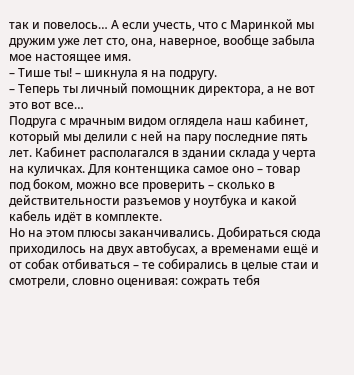так и повелось… А если учесть, что с Маринкой мы дружим уже лет сто, она, наверное, вообще забыла мое настоящее имя.
– Тише ты! – шикнула я на подругу.
– Теперь ты личный помощник директора, а не вот это вот все…
Подруга с мрачным видом оглядела наш кабинет, который мы делили с ней на пару последние пять лет. Кабинет располагался в здании склада у черта на куличках. Для контенщика самое оно – товар под боком, можно все проверить – сколько в действительности разъемов у ноутбука и какой кабель идёт в комплекте.
Но на этом плюсы заканчивались. Добираться сюда приходилось на двух автобусах, а временами ещё и от собак отбиваться – те собирались в целые стаи и смотрели, словно оценивая: сожрать тебя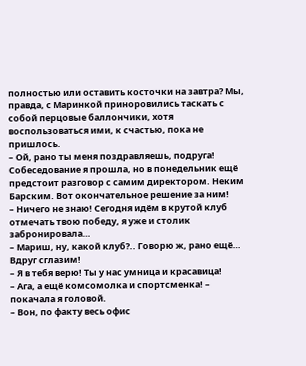полностью или оставить косточки на завтра? Мы, правда, с Маринкой приноровились таскать с собой перцовые баллончики, хотя воспользоваться ими, к счастью, пока не пришлось.
– Ой, рано ты меня поздравляешь, подруга! Собеседование я прошла, но в понедельник ещё предстоит разговор с самим директором. Неким Барским. Вот окончательное решение за ним!
– Ничего не знаю! Сегодня идём в крутой клуб отмечать твою победу, я уже и столик забронировала…
– Мариш, ну, какой клуб?.. Говорю ж, рано ещё… Вдруг сглазим!
– Я в тебя верю! Ты у нас умница и красавица!
– Ага, а ещё комсомолка и спортсменка! – покачала я головой.
– Вон, по факту весь офис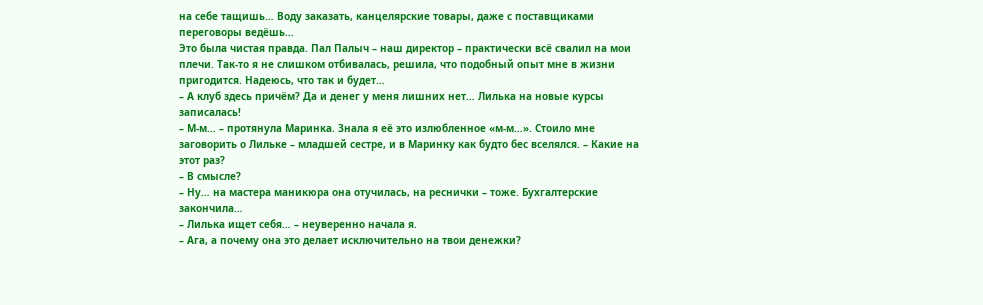на себе тащишь… Воду заказать, канцелярские товары, даже с поставщиками переговоры ведёшь…
Это была чистая правда. Пал Палыч – наш директор – практически всё свалил на мои плечи. Так-то я не слишком отбивалась, решила, что подобный опыт мне в жизни пригодится. Надеюсь, что так и будет…
– А клуб здесь причём? Да и денег у меня лишних нет… Лилька на новые курсы записалась!
– М-м… – протянула Маринка. Знала я её это излюбленное «м-м…». Стоило мне заговорить о Лильке – младшей сестре, и в Маринку как будто бес вселялся. – Какие на этот раз?
– В смысле?
– Ну… на мастера маникюра она отучилась, на реснички – тоже. Бухгалтерские закончила…
– Лилька ищет себя… – неуверенно начала я.
– Ага, а почему она это делает исключительно на твои денежки?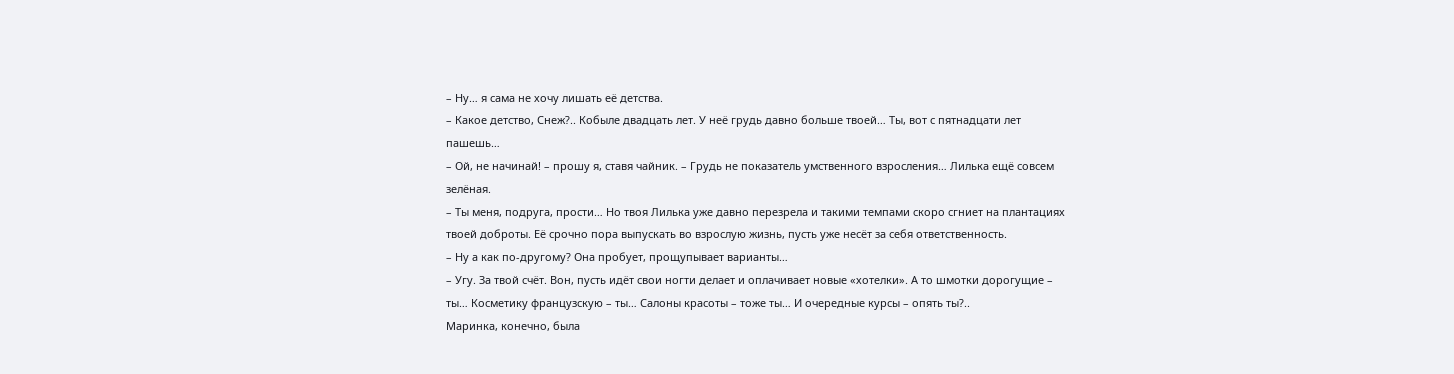– Ну… я сама не хочу лишать её детства.
– Какое детство, Снеж?.. Кобыле двадцать лет. У неё грудь давно больше твоей… Ты, вот с пятнадцати лет пашешь…
– Ой, не начинай! – прошу я, ставя чайник. – Грудь не показатель умственного взросления… Лилька ещё совсем зелёная.
– Ты меня, подруга, прости… Но твоя Лилька уже давно перезрела и такими темпами скоро сгниет на плантациях твоей доброты. Её срочно пора выпускать во взрослую жизнь, пусть уже несёт за себя ответственность.
– Ну а как по-другому? Она пробует, прощупывает варианты…
– Угу. За твой счёт. Вон, пусть идёт свои ногти делает и оплачивает новые «хотелки». А то шмотки дорогущие – ты… Косметику французскую – ты… Салоны красоты – тоже ты… И очередные курсы – опять ты?..
Маринка, конечно, была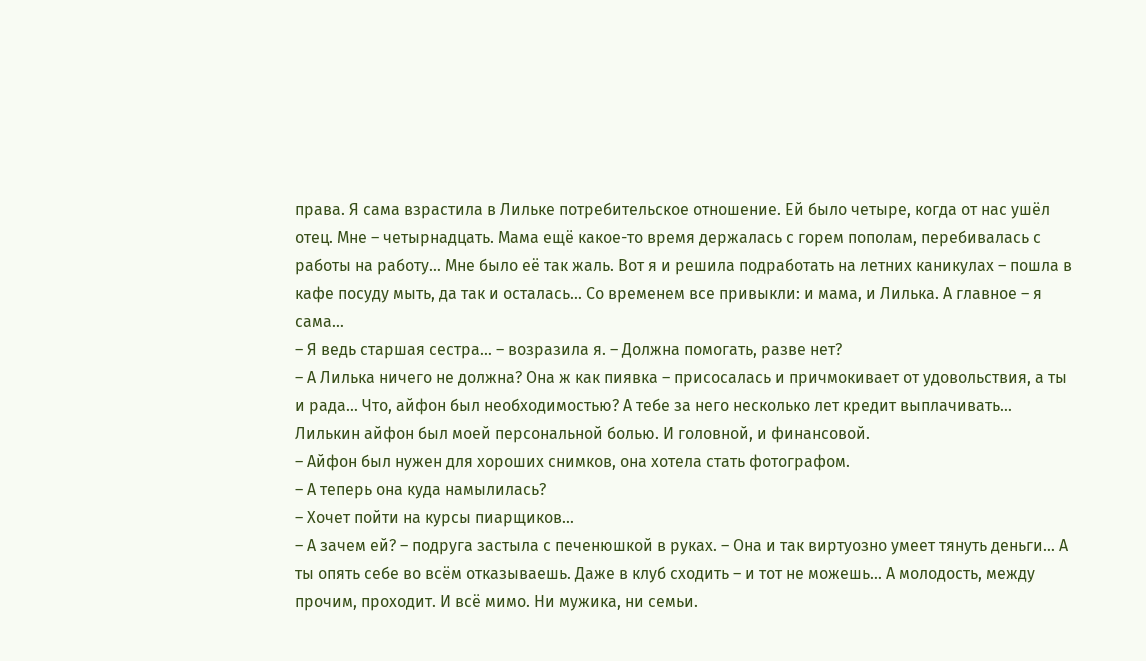права. Я сама взрастила в Лильке потребительское отношение. Ей было четыре, когда от нас ушёл отец. Мне – четырнадцать. Мама ещё какое-то время держалась с горем пополам, перебивалась с работы на работу… Мне было её так жаль. Вот я и решила подработать на летних каникулах – пошла в кафе посуду мыть, да так и осталась… Со временем все привыкли: и мама, и Лилька. А главное – я сама…
– Я ведь старшая сестра… – возразила я. – Должна помогать, разве нет?
– А Лилька ничего не должна? Она ж как пиявка – присосалась и причмокивает от удовольствия, а ты и рада… Что, айфон был необходимостью? А тебе за него несколько лет кредит выплачивать…
Лилькин айфон был моей персональной болью. И головной, и финансовой.
– Айфон был нужен для хороших снимков, она хотела стать фотографом.
– А теперь она куда намылилась?
– Хочет пойти на курсы пиарщиков…
– А зачем ей? – подруга застыла с печенюшкой в руках. – Она и так виртуозно умеет тянуть деньги… А ты опять себе во всём отказываешь. Даже в клуб сходить – и тот не можешь… А молодость, между прочим, проходит. И всё мимо. Ни мужика, ни семьи.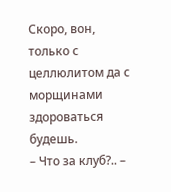Скоро, вон, только с целлюлитом да с морщинами здороваться будешь.
– Что за клуб?.. –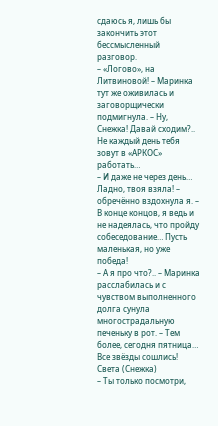сдаюсь я, лишь бы закончить этот бессмысленный разговор.
– «Логово», на Литвиновой! – Маринка тут же оживилась и заговорщически подмигнула. – Ну, Снежка! Давай сходим?.. Не каждый день тебя зовут в «АРКОС» работать…
– И даже не через день… Ладно, твоя взяла! – обречённо вздохнула я. – В конце концов, я ведь и не надеялась, что пройду собеседование… Пусть маленькая, но уже победа!
– А я про что?.. – Маринка расслабилась и с чувством выполненного долга сунула многострадальную печеньку в рот. – Тем более, сегодня пятница… Все звёзды сошлись!
Света (Снежка)
– Ты только посмотри,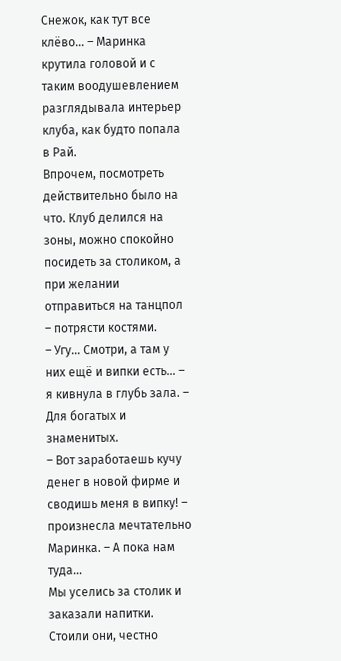Снежок, как тут все клёво… – Маринка крутила головой и с таким воодушевлением разглядывала интерьер клуба, как будто попала в Рай.
Впрочем, посмотреть действительно было на что. Клуб делился на зоны, можно спокойно посидеть за столиком, а при желании отправиться на танцпол – потрясти костями.
– Угу… Смотри, а там у них ещё и випки есть… – я кивнула в глубь зала. – Для богатых и знаменитых.
– Вот заработаешь кучу денег в новой фирме и сводишь меня в випку! – произнесла мечтательно Маринка. – А пока нам туда…
Мы уселись за столик и заказали напитки. Стоили они, честно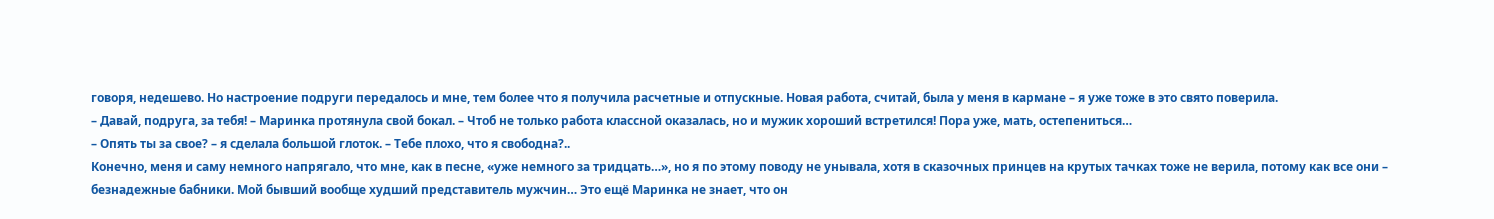говоря, недешево. Но настроение подруги передалось и мне, тем более что я получила расчетные и отпускные. Новая работа, считай, была у меня в кармане – я уже тоже в это свято поверила.
– Давай, подруга, за тебя! – Маринка протянула свой бокал. – Чтоб не только работа классной оказалась, но и мужик хороший встретился! Пора уже, мать, остепениться…
– Опять ты за свое? – я сделала большой глоток. – Тебе плохо, что я свободна?..
Конечно, меня и саму немного напрягало, что мне, как в песне, «уже немного за тридцать…», но я по этому поводу не унывала, хотя в сказочных принцев на крутых тачках тоже не верила, потому как все они – безнадежные бабники. Мой бывший вообще худший представитель мужчин… Это ещё Маринка не знает, что он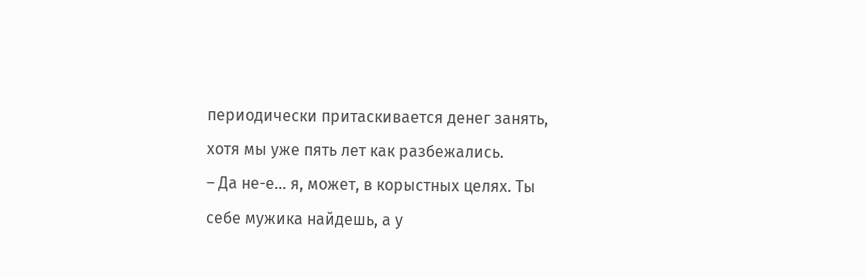периодически притаскивается денег занять, хотя мы уже пять лет как разбежались.
– Да не-е… я, может, в корыстных целях. Ты себе мужика найдешь, а у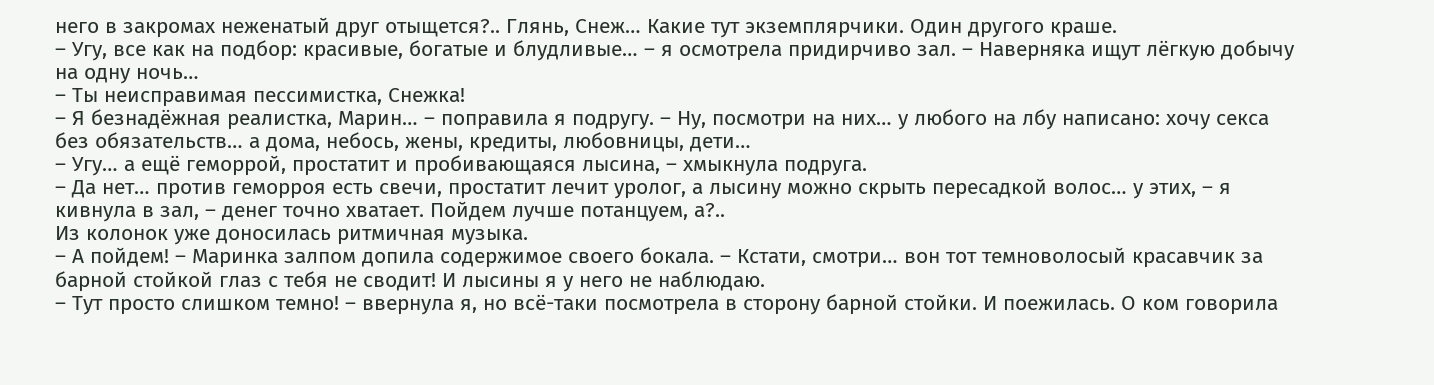него в закромах неженатый друг отыщется?.. Глянь, Снеж… Какие тут экземплярчики. Один другого краше.
– Угу, все как на подбор: красивые, богатые и блудливые… – я осмотрела придирчиво зал. – Наверняка ищут лёгкую добычу на одну ночь…
– Ты неисправимая пессимистка, Снежка!
– Я безнадёжная реалистка, Марин… – поправила я подругу. – Ну, посмотри на них… у любого на лбу написано: хочу секса без обязательств… а дома, небось, жены, кредиты, любовницы, дети…
– Угу… а ещё геморрой, простатит и пробивающаяся лысина, – хмыкнула подруга.
– Да нет… против геморроя есть свечи, простатит лечит уролог, а лысину можно скрыть пересадкой волос… у этих, – я кивнула в зал, – денег точно хватает. Пойдем лучше потанцуем, а?..
Из колонок уже доносилась ритмичная музыка.
– А пойдем! – Маринка залпом допила содержимое своего бокала. – Кстати, смотри… вон тот темноволосый красавчик за барной стойкой глаз с тебя не сводит! И лысины я у него не наблюдаю.
– Тут просто слишком темно! – ввернула я, но всё-таки посмотрела в сторону барной стойки. И поежилась. О ком говорила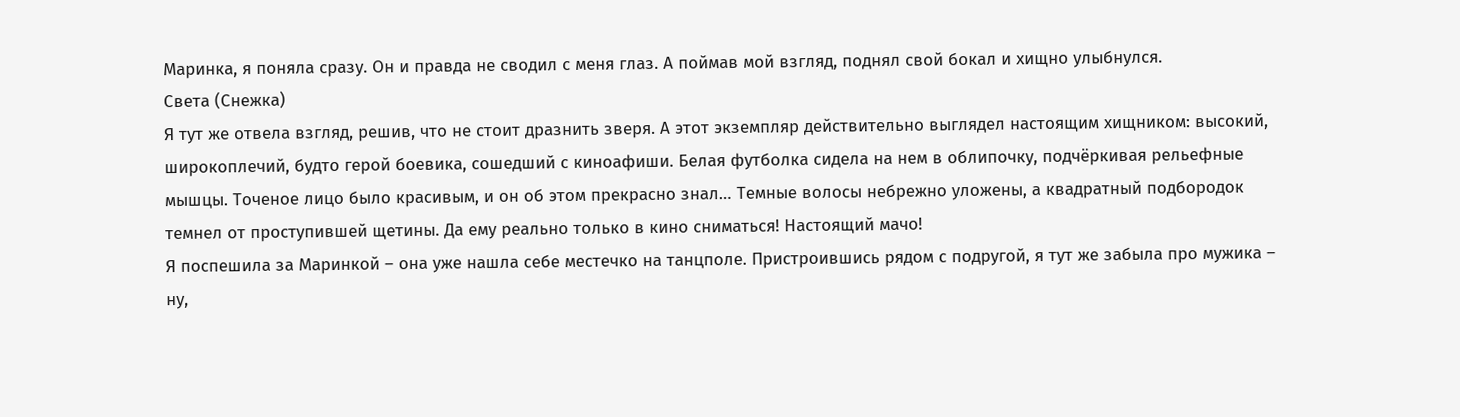Маринка, я поняла сразу. Он и правда не сводил с меня глаз. А поймав мой взгляд, поднял свой бокал и хищно улыбнулся.
Света (Снежка)
Я тут же отвела взгляд, решив, что не стоит дразнить зверя. А этот экземпляр действительно выглядел настоящим хищником: высокий, широкоплечий, будто герой боевика, сошедший с киноафиши. Белая футболка сидела на нем в облипочку, подчёркивая рельефные мышцы. Точеное лицо было красивым, и он об этом прекрасно знал… Темные волосы небрежно уложены, а квадратный подбородок темнел от проступившей щетины. Да ему реально только в кино сниматься! Настоящий мачо!
Я поспешила за Маринкой – она уже нашла себе местечко на танцполе. Пристроившись рядом с подругой, я тут же забыла про мужика – ну,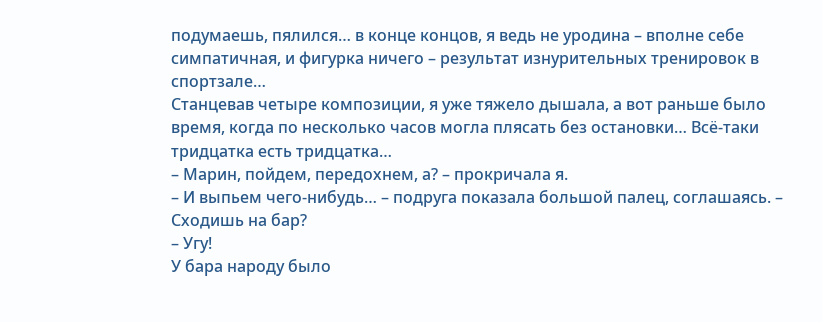подумаешь, пялился… в конце концов, я ведь не уродина – вполне себе симпатичная, и фигурка ничего – результат изнурительных тренировок в спортзале…
Станцевав четыре композиции, я уже тяжело дышала, а вот раньше было время, когда по несколько часов могла плясать без остановки… Всё-таки тридцатка есть тридцатка…
– Марин, пойдем, передохнем, а? – прокричала я.
– И выпьем чего-нибудь… – подруга показала большой палец, соглашаясь. – Сходишь на бар?
– Угу!
У бара народу было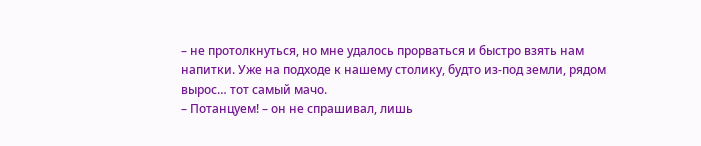– не протолкнуться, но мне удалось прорваться и быстро взять нам напитки. Уже на подходе к нашему столику, будто из-под земли, рядом вырос… тот самый мачо.
– Потанцуем! – он не спрашивал, лишь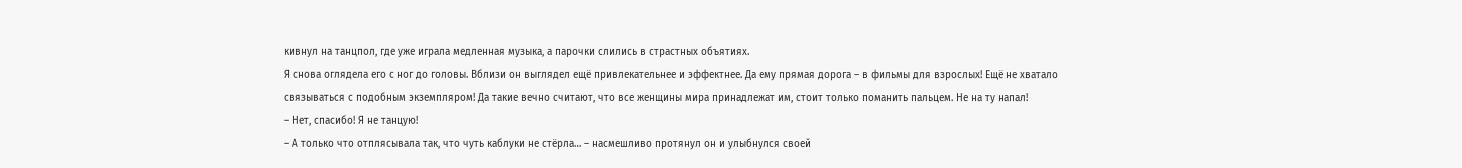кивнул на танцпол, где уже играла медленная музыка, а парочки слились в страстных объятиях.
Я снова оглядела его с ног до головы. Вблизи он выглядел ещё привлекательнее и эффектнее. Да ему прямая дорога – в фильмы для взрослых! Ещё не хватало связываться с подобным экземпляром! Да такие вечно считают, что все женщины мира принадлежат им, стоит только поманить пальцем. Не на ту напал!
– Нет, спасибо! Я не танцую!
– А только что отплясывала так, что чуть каблуки не стёрла… – насмешливо протянул он и улыбнулся своей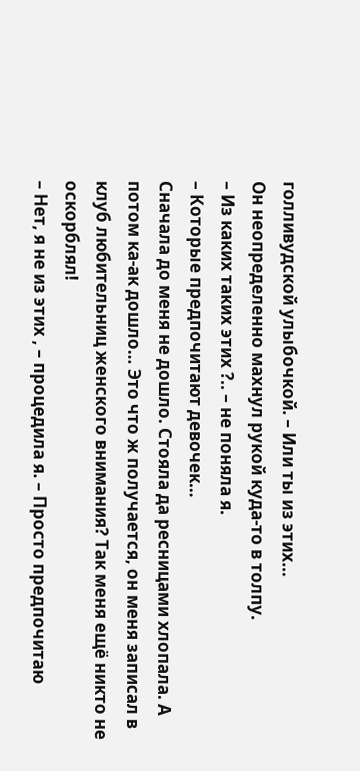голливудской улыбочкой. – Или ты из этих…
Он неопределенно махнул рукой куда-то в толпу.
– Из каких таких этих ?.. – не поняла я.
– Которые предпочитают девочек…
Сначала до меня не дошло. Стояла да ресницами хлопала. А потом ка-ак дошло… Это что ж получается, он меня записал в клуб любительниц женского внимания? Так меня ещё никто не оскорблял!
– Нет, я не из этих , – процедила я. – Просто предпочитаю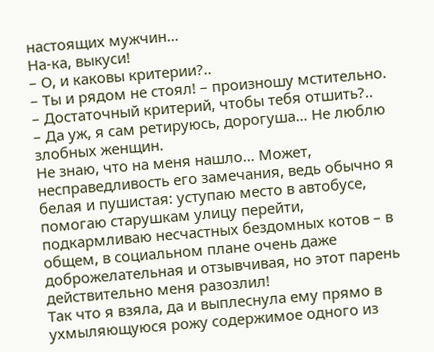настоящих мужчин…
На-ка, выкуси!
– О, и каковы критерии?..
– Ты и рядом не стоял! – произношу мстительно. – Достаточный критерий, чтобы тебя отшить?..
– Да уж, я сам ретируюсь, дорогуша… Не люблю злобных женщин.
Не знаю, что на меня нашло… Может, несправедливость его замечания, ведь обычно я белая и пушистая: уступаю место в автобусе, помогаю старушкам улицу перейти, подкармливаю несчастных бездомных котов – в общем, в социальном плане очень даже доброжелательная и отзывчивая, но этот парень действительно меня разозлил!
Так что я взяла, да и выплеснула ему прямо в ухмыляющуюся рожу содержимое одного из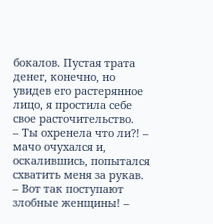бокалов. Пустая трата денег, конечно, но увидев его растерянное лицо, я простила себе свое расточительство.
– Ты охренела что ли?! – мачо очухался и, оскалившись, попытался схватить меня за рукав.
– Вот так поступают злобные женщины! –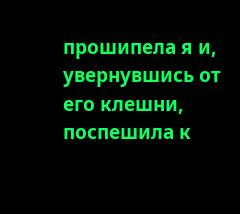прошипела я и, увернувшись от его клешни, поспешила к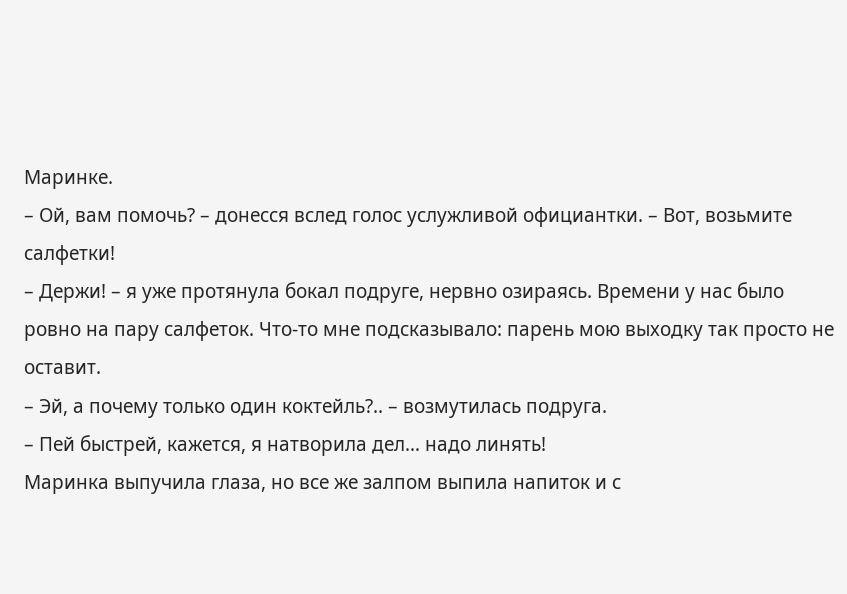Маринке.
– Ой, вам помочь? – донесся вслед голос услужливой официантки. – Вот, возьмите салфетки!
– Держи! – я уже протянула бокал подруге, нервно озираясь. Времени у нас было ровно на пару салфеток. Что-то мне подсказывало: парень мою выходку так просто не оставит.
– Эй, а почему только один коктейль?.. – возмутилась подруга.
– Пей быстрей, кажется, я натворила дел… надо линять!
Маринка выпучила глаза, но все же залпом выпила напиток и с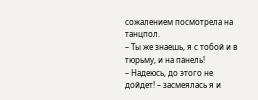сожалением посмотрела на танцпол.
– Ты же знаешь, я с тобой и в тюрьму, и на панель!
– Надеюсь, до этого не дойдет! – засмеялась я и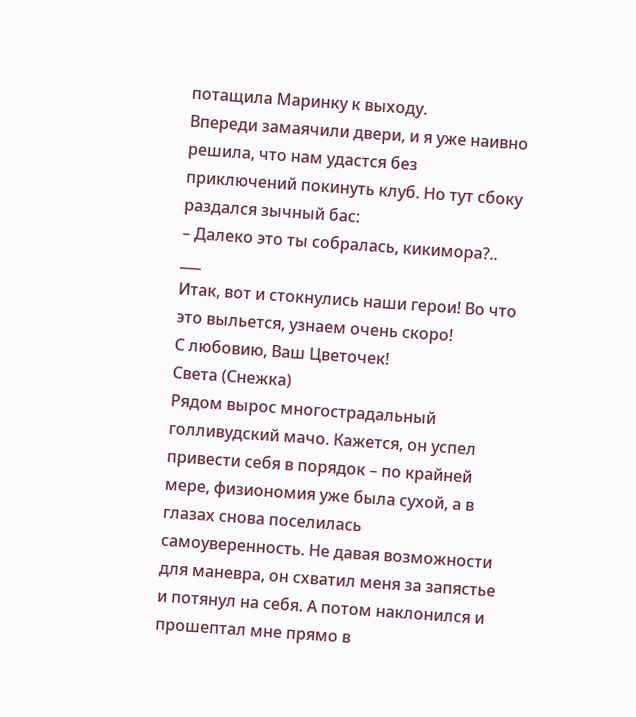потащила Маринку к выходу.
Впереди замаячили двери, и я уже наивно решила, что нам удастся без приключений покинуть клуб. Но тут сбоку раздался зычный бас:
– Далеко это ты собралась, кикимора?..
___
Итак, вот и стокнулись наши герои! Во что это выльется, узнаем очень скоро!
С любовию, Ваш Цветочек!
Света (Снежка)
Рядом вырос многострадальный голливудский мачо. Кажется, он успел привести себя в порядок – по крайней мере, физиономия уже была сухой, а в глазах снова поселилась самоуверенность. Не давая возможности для маневра, он схватил меня за запястье и потянул на себя. А потом наклонился и прошептал мне прямо в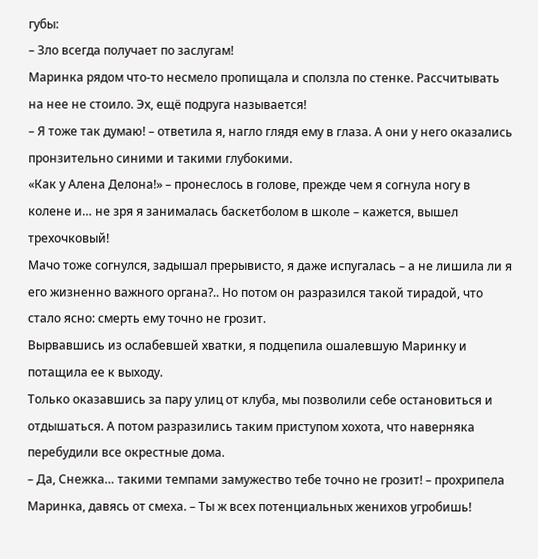губы:
– Зло всегда получает по заслугам!
Маринка рядом что-то несмело пропищала и сползла по стенке. Рассчитывать на нее не стоило. Эх, ещё подруга называется!
– Я тоже так думаю! – ответила я, нагло глядя ему в глаза. А они у него оказались пронзительно синими и такими глубокими.
«Как у Алена Делона!» – пронеслось в голове, прежде чем я согнула ногу в колене и… не зря я занималась баскетболом в школе – кажется, вышел трехочковый!
Мачо тоже согнулся, задышал прерывисто, я даже испугалась – а не лишила ли я его жизненно важного органа?.. Но потом он разразился такой тирадой, что стало ясно: смерть ему точно не грозит.
Вырвавшись из ослабевшей хватки, я подцепила ошалевшую Маринку и потащила ее к выходу.
Только оказавшись за пару улиц от клуба, мы позволили себе остановиться и отдышаться. А потом разразились таким приступом хохота, что наверняка перебудили все окрестные дома.
– Да, Снежка… такими темпами замужество тебе точно не грозит! – прохрипела Маринка, давясь от смеха. – Ты ж всех потенциальных женихов угробишь!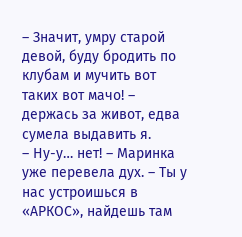– Значит, умру старой девой, буду бродить по клубам и мучить вот таких вот мачо! – держась за живот, едва сумела выдавить я.
– Ну-у… нет! – Маринка уже перевела дух. – Ты у нас устроишься в «АРКОС», найдешь там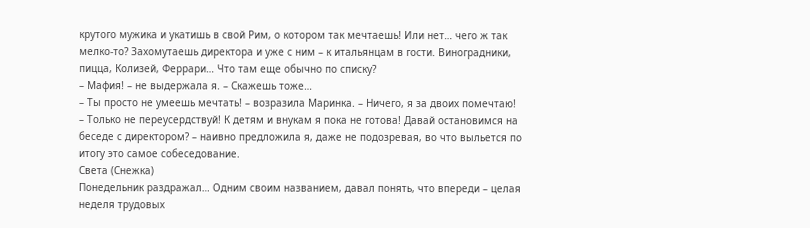крутого мужика и укатишь в свой Рим, о котором так мечтаешь! Или нет… чего ж так мелко-то? Захомутаешь директора и уже с ним – к итальянцам в гости. Виноградники, пицца, Колизей, Феррари… Что там еще обычно по списку?
– Мафия! – не выдержала я. – Скажешь тоже…
– Ты просто не умеешь мечтать! – возразила Маринка. – Ничего, я за двоих помечтаю!
– Только не переусердствуй! К детям и внукам я пока не готова! Давай остановимся на беседе с директором? – наивно предложила я, даже не подозревая, во что выльется по итогу это самое собеседование.
Света (Снежка)
Понедельник раздражал… Одним своим названием, давал понять, что впереди – целая неделя трудовых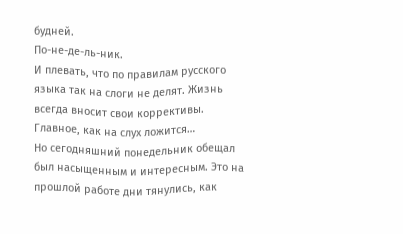будней.
По-не-де-ль-ник.
И плевать, что по правилам русского языка так на слоги не делят. Жизнь всегда вносит свои коррективы. Главное, как на слух ложится…
Но сегодняшний понедельник обещал был насыщенным и интересным. Это на прошлой работе дни тянулись, как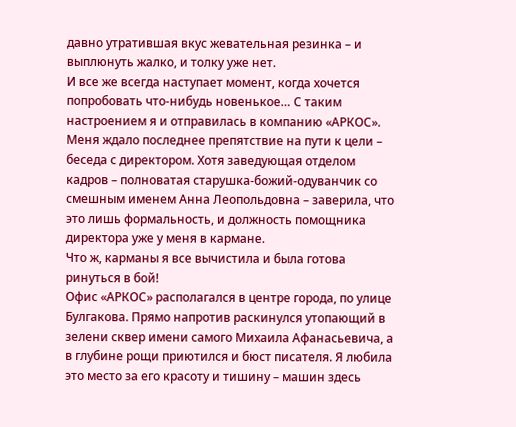давно утратившая вкус жевательная резинка – и выплюнуть жалко, и толку уже нет.
И все же всегда наступает момент, когда хочется попробовать что-нибудь новенькое… С таким настроением я и отправилась в компанию «АРКОС». Меня ждало последнее препятствие на пути к цели – беседа с директором. Хотя заведующая отделом кадров – полноватая старушка-божий-одуванчик со смешным именем Анна Леопольдовна – заверила, что это лишь формальность, и должность помощника директора уже у меня в кармане.
Что ж, карманы я все вычистила и была готова ринуться в бой!
Офис «АРКОС» располагался в центре города, по улице Булгакова. Прямо напротив раскинулся утопающий в зелени сквер имени самого Михаила Афанасьевича, а в глубине рощи приютился и бюст писателя. Я любила это место за его красоту и тишину – машин здесь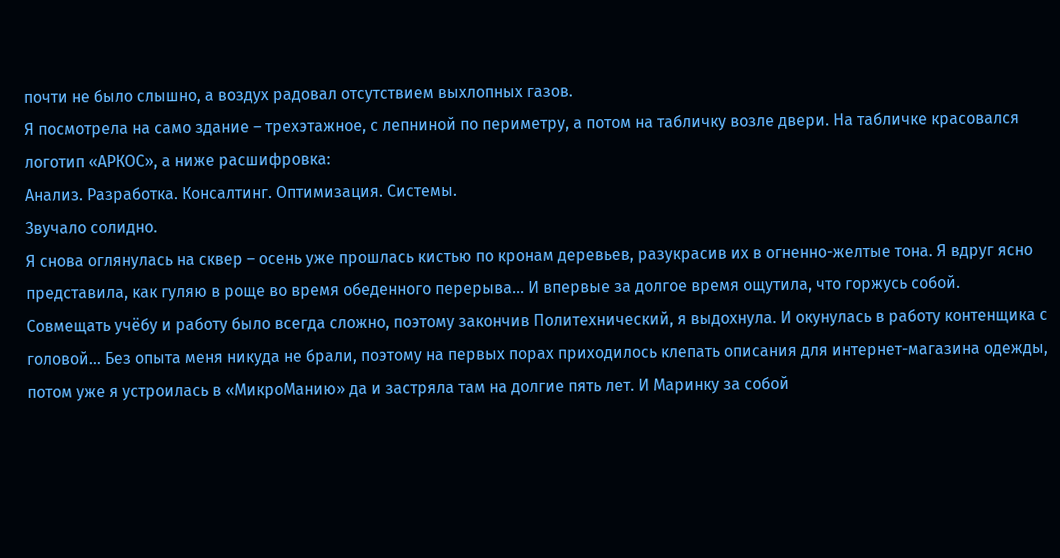почти не было слышно, а воздух радовал отсутствием выхлопных газов.
Я посмотрела на само здание – трехэтажное, с лепниной по периметру, а потом на табличку возле двери. На табличке красовался логотип «АРКОС», а ниже расшифровка:
Анализ. Разработка. Консалтинг. Оптимизация. Системы.
Звучало солидно.
Я снова оглянулась на сквер – осень уже прошлась кистью по кронам деревьев, разукрасив их в огненно-желтые тона. Я вдруг ясно представила, как гуляю в роще во время обеденного перерыва… И впервые за долгое время ощутила, что горжусь собой.
Совмещать учёбу и работу было всегда сложно, поэтому закончив Политехнический, я выдохнула. И окунулась в работу контенщика с головой… Без опыта меня никуда не брали, поэтому на первых порах приходилось клепать описания для интернет-магазина одежды, потом уже я устроилась в «МикроМанию» да и застряла там на долгие пять лет. И Маринку за собой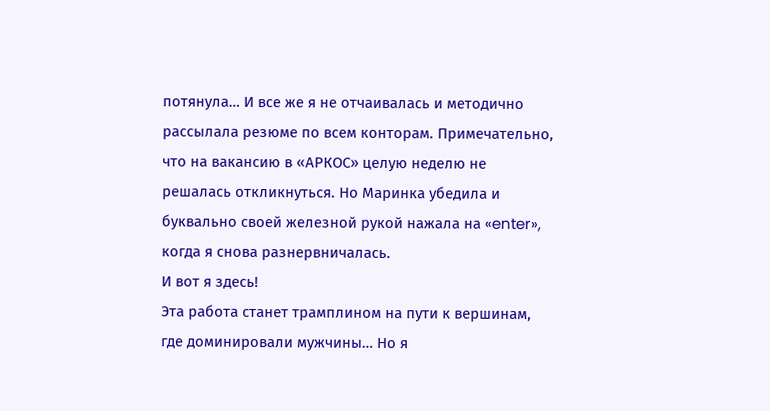потянула… И все же я не отчаивалась и методично рассылала резюме по всем конторам. Примечательно, что на вакансию в «АРКОС» целую неделю не решалась откликнуться. Но Маринка убедила и буквально своей железной рукой нажала на «enter», когда я снова разнервничалась.
И вот я здесь!
Эта работа станет трамплином на пути к вершинам, где доминировали мужчины… Но я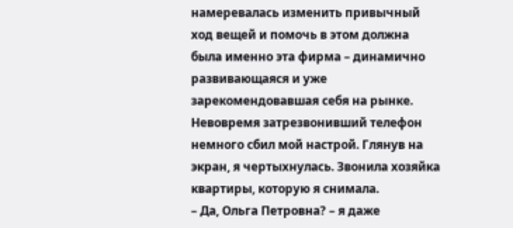намеревалась изменить привычный ход вещей и помочь в этом должна была именно эта фирма – динамично развивающаяся и уже зарекомендовавшая себя на рынке.
Невовремя затрезвонивший телефон немного сбил мой настрой. Глянув на экран, я чертыхнулась. Звонила хозяйка квартиры, которую я снимала.
– Да, Ольга Петровна? – я даже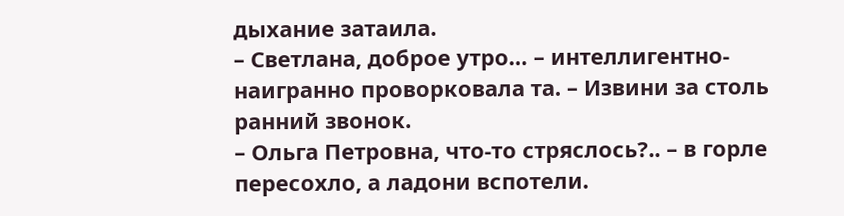дыхание затаила.
– Светлана, доброе утро… – интеллигентно-наигранно проворковала та. – Извини за столь ранний звонок.
– Ольга Петровна, что-то стряслось?.. – в горле пересохло, а ладони вспотели.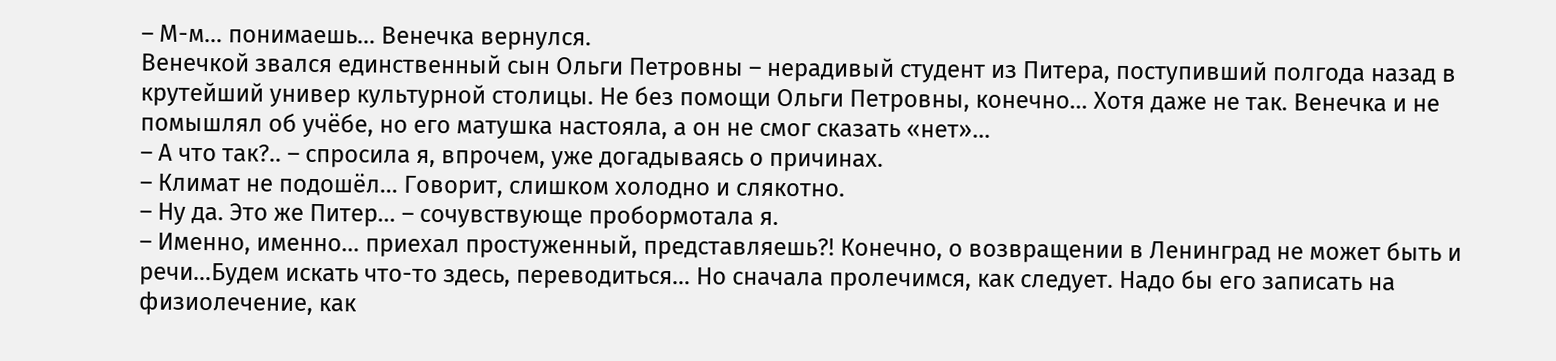– М-м… понимаешь… Венечка вернулся.
Венечкой звался единственный сын Ольги Петровны – нерадивый студент из Питера, поступивший полгода назад в крутейший универ культурной столицы. Не без помощи Ольги Петровны, конечно… Хотя даже не так. Венечка и не помышлял об учёбе, но его матушка настояла, а он не смог сказать «нет»…
– А что так?.. – спросила я, впрочем, уже догадываясь о причинах.
– Климат не подошёл… Говорит, слишком холодно и слякотно.
– Ну да. Это же Питер… – сочувствующе пробормотала я.
– Именно, именно… приехал простуженный, представляешь?! Конечно, о возвращении в Ленинград не может быть и речи…Будем искать что-то здесь, переводиться… Но сначала пролечимся, как следует. Надо бы его записать на физиолечение, как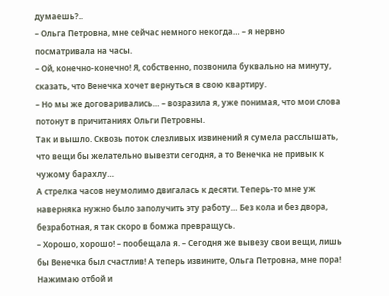думаешь?..
– Ольга Петровна, мне сейчас немного некогда… – я нервно посматривала на часы.
– Ой, конечно-конечно! Я, собственно, позвонила буквально на минуту, сказать, что Венечка хочет вернуться в свою квартиру.
– Но мы же договаривались… – возразила я, уже понимая, что мои слова потонут в причитаниях Ольги Петровны.
Так и вышло. Сквозь поток слезливых извинений я сумела расслышать, что вещи бы желательно вывезти сегодня, а то Венечка не привык к чужому барахлу…
А стрелка часов неумолимо двигалась к десяти. Теперь-то мне уж наверняка нужно было заполучить эту работу… Без кола и без двора, безработная, я так скоро в бомжа превращусь.
– Хорошо, хорошо! – пообещала я. – Сегодня же вывезу свои вещи, лишь бы Венечка был счастлив! А теперь извините, Ольга Петровна, мне пора!
Нажимаю отбой и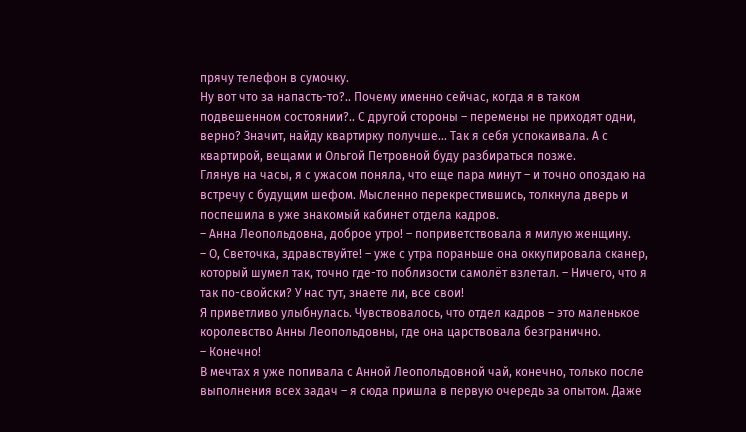прячу телефон в сумочку.
Ну вот что за напасть-то?.. Почему именно сейчас, когда я в таком подвешенном состоянии?.. С другой стороны – перемены не приходят одни, верно? Значит, найду квартирку получше… Так я себя успокаивала. А с квартирой, вещами и Ольгой Петровной буду разбираться позже.
Глянув на часы, я с ужасом поняла, что еще пара минут – и точно опоздаю на встречу с будущим шефом. Мысленно перекрестившись, толкнула дверь и поспешила в уже знакомый кабинет отдела кадров.
– Анна Леопольдовна, доброе утро! – поприветствовала я милую женщину.
– О, Светочка, здравствуйте! – уже с утра пораньше она оккупировала сканер, который шумел так, точно где-то поблизости самолёт взлетал. – Ничего, что я так по-свойски? У нас тут, знаете ли, все свои!
Я приветливо улыбнулась. Чувствовалось, что отдел кадров – это маленькое королевство Анны Леопольдовны, где она царствовала безгранично.
– Конечно!
В мечтах я уже попивала с Анной Леопольдовной чай, конечно, только после выполнения всех задач – я сюда пришла в первую очередь за опытом. Даже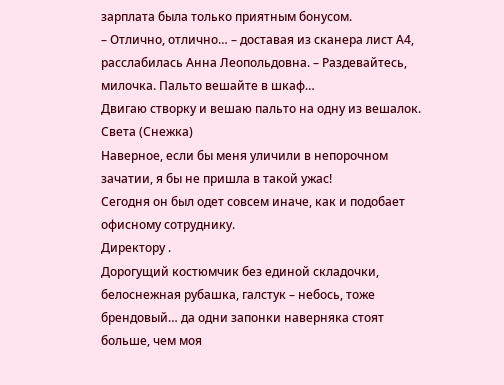зарплата была только приятным бонусом.
– Отлично, отлично… – доставая из сканера лист А4, расслабилась Анна Леопольдовна. – Раздевайтесь, милочка. Пальто вешайте в шкаф…
Двигаю створку и вешаю пальто на одну из вешалок.
Света (Снежка)
Наверное, если бы меня уличили в непорочном зачатии, я бы не пришла в такой ужас!
Сегодня он был одет совсем иначе, как и подобает офисному сотруднику.
Директору .
Дорогущий костюмчик без единой складочки, белоснежная рубашка, галстук – небось, тоже брендовый… да одни запонки наверняка стоят больше, чем моя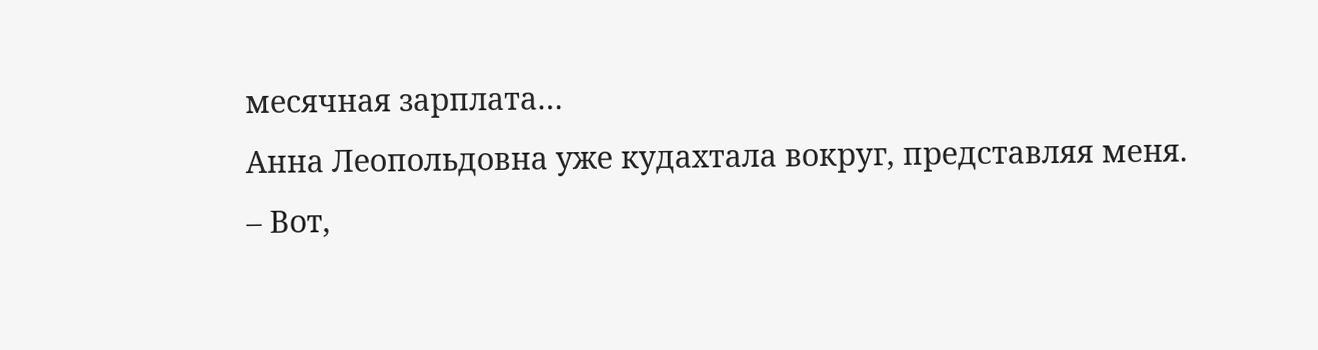месячная зарплата…
Анна Леопольдовна уже кудахтала вокруг, представляя меня.
– Вот,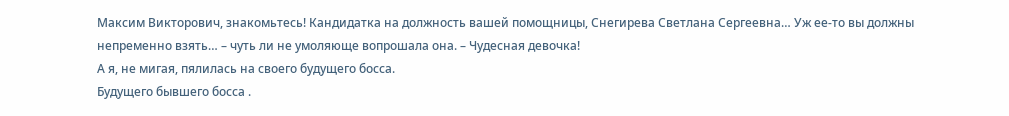Максим Викторович, знакомьтесь! Кандидатка на должность вашей помощницы, Снегирева Светлана Сергеевна… Уж ее-то вы должны непременно взять… – чуть ли не умоляюще вопрошала она. – Чудесная девочка!
А я, не мигая, пялилась на своего будущего босса.
Будущего бывшего босса .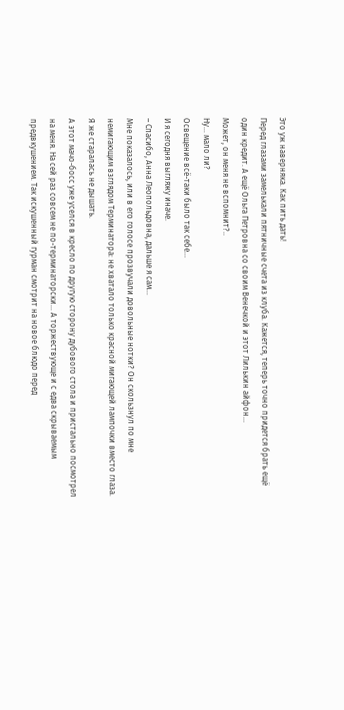Это уж наверняка. Как пить дать!
Перед глазами замелькали пятничные счета из клуба. Кажется, теперь точно придется брать ещё один кредит. А ещё Ольга Петровна со своим Венечкой и этот Лилькин айфон…
Может, он меня не вспомнит?..
Ну… мало ли?
Освещение всё-таки было так себе…
И я сегодня выгляжу иначе.
– Спасибо, Анна Леопольдовна, дальше я сам…
Мне показалось, или в его голосе прозвучали довольные нотки? Он скользнул по мне немигающим взглядом Терминатора: не хватало только красной мигающей лампочки вместо глаза.
Я же старалась не дышать.
А этот мачо-босс уже уселся в кресло по другую сторону дубового стола и пристально посмотрел на меня. На сей раз совсем не по-терминаторски… А торжествующе и с едва скрываемым предвкушением. Так искушенный гурман смотрит на новое блюдо перед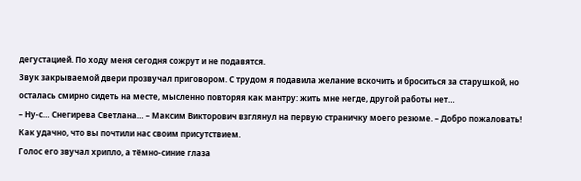дегустацией. По ходу меня сегодня сожрут и не подавятся.
Звук закрываемой двери прозвучал приговором. С трудом я подавила желание вскочить и броситься за старушкой, но осталась смирно сидеть на месте, мысленно повторяя как мантру: жить мне негде, другой работы нет…
– Ну-с… Снегирева Светлана… – Максим Викторович взглянул на первую страничку моего резюме. – Добро пожаловать! Как удачно, что вы почтили нас своим присутствием.
Голос его звучал хрипло, а тёмно-синие глаза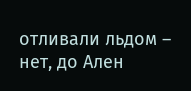отливали льдом – нет, до Ален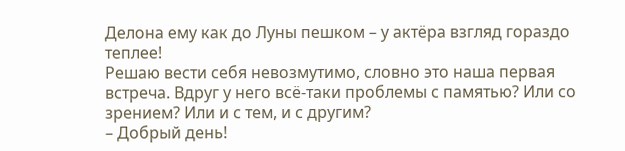Делона ему как до Луны пешком – у актёра взгляд гораздо теплее!
Решаю вести себя невозмутимо, словно это наша первая встреча. Вдруг у него всё-таки проблемы с памятью? Или со зрением? Или и с тем, и с другим?
– Добрый день!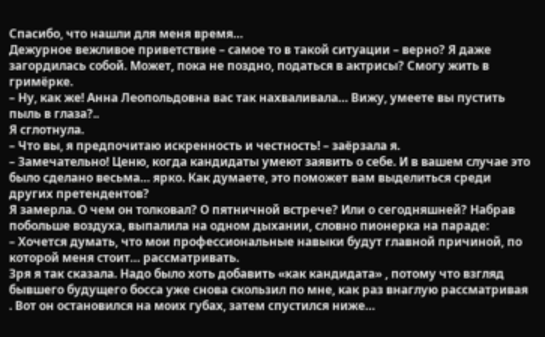Спасибо, что нашли для меня время…
Дежурное вежливое приветствие – самое то в такой ситуации – верно? Я даже загордилась собой. Может, пока не поздно, податься в актрисы? Смогу жить в гримёрке.
– Ну, как же! Анна Леопольдовна вас так нахваливала… Вижу, умеете вы пустить пыль в глаза?..
Я сглотнула.
– Что вы, я предпочитаю искренность и честность! – заёрзала я.
– Замечательно! Ценю, когда кандидаты умеют заявить о себе. И в вашем случае это было сделано весьма… ярко. Как думаете, это поможет вам выделиться среди других претендентов?
Я замерла. О чем он толковал? О пятничной встрече? Или о сегодняшней? Набрав побольше воздуха, выпалила на одном дыхании, словно пионерка на параде:
– Хочется думать, что мои профессиональные навыки будут главной причиной, по которой меня стоит… рассматривать.
Зря я так сказала. Надо было хоть добавить «как кандидата» , потому что взгляд бывшего будущего босса уже снова скользил по мне, как раз внаглую рассматривая . Вот он остановился на моих губах, затем спустился ниже…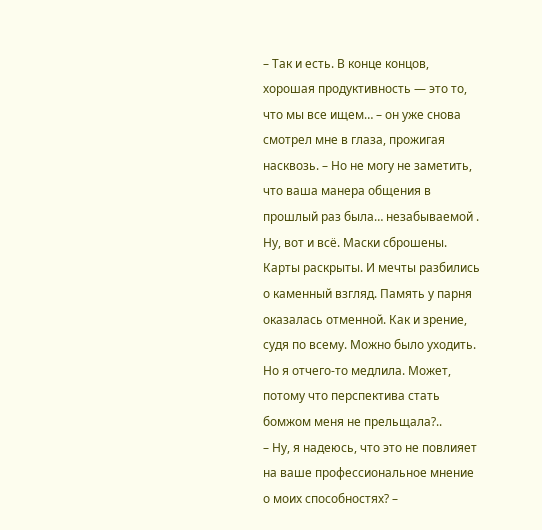– Так и есть. В конце концов, хорошая продуктивность — это то, что мы все ищем… – он уже снова смотрел мне в глаза, прожигая насквозь. – Но не могу не заметить, что ваша манера общения в прошлый раз была… незабываемой .
Ну, вот и всё. Маски сброшены. Карты раскрыты. И мечты разбились о каменный взгляд. Память у парня оказалась отменной. Как и зрение, судя по всему. Можно было уходить. Но я отчего-то медлила. Может, потому что перспектива стать бомжом меня не прельщала?..
– Ну, я надеюсь, что это не повлияет на ваше профессиональное мнение о моих способностях? –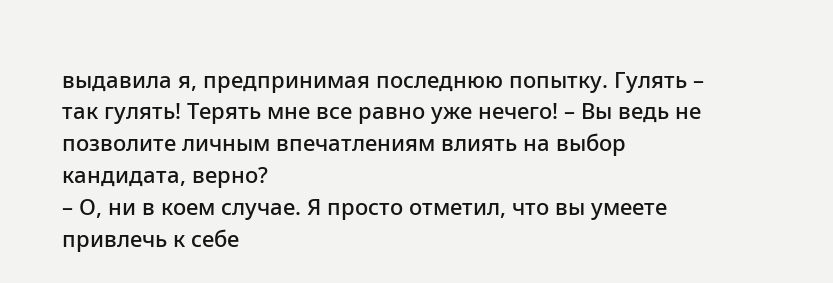выдавила я, предпринимая последнюю попытку. Гулять – так гулять! Терять мне все равно уже нечего! – Вы ведь не позволите личным впечатлениям влиять на выбор кандидата, верно?
– О, ни в коем случае. Я просто отметил, что вы умеете привлечь к себе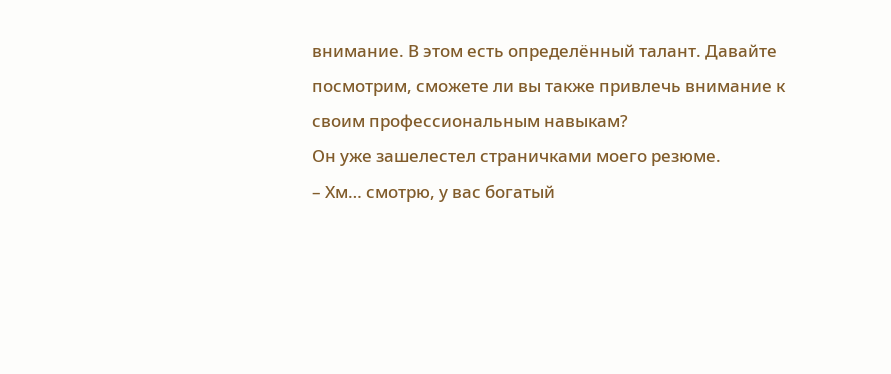внимание. В этом есть определённый талант. Давайте посмотрим, сможете ли вы также привлечь внимание к своим профессиональным навыкам?
Он уже зашелестел страничками моего резюме.
– Хм… смотрю, у вас богатый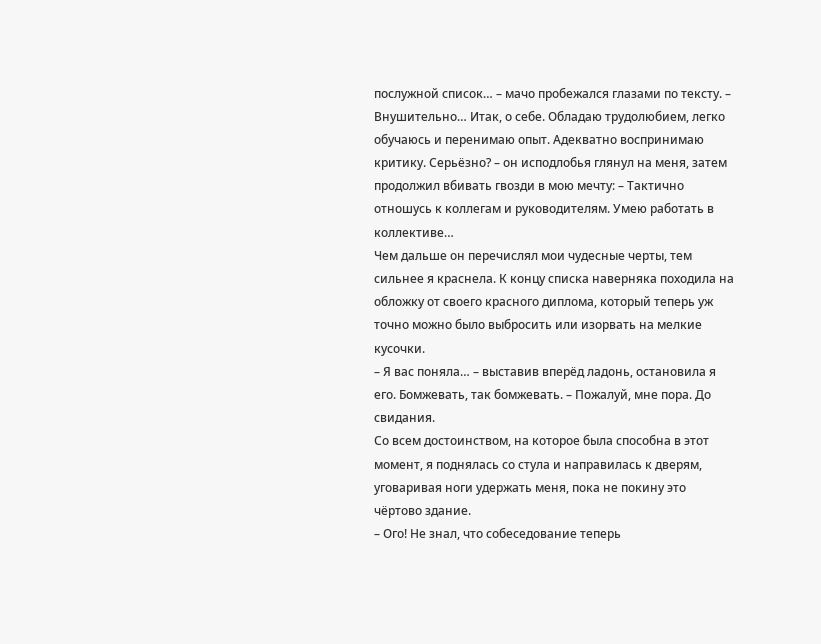послужной список… – мачо пробежался глазами по тексту. – Внушительно… Итак, о себе. Обладаю трудолюбием, легко обучаюсь и перенимаю опыт. Адекватно воспринимаю критику. Серьёзно? – он исподлобья глянул на меня, затем продолжил вбивать гвозди в мою мечту: – Тактично отношусь к коллегам и руководителям. Умею работать в коллективе…
Чем дальше он перечислял мои чудесные черты, тем сильнее я краснела. К концу списка наверняка походила на обложку от своего красного диплома, который теперь уж точно можно было выбросить или изорвать на мелкие кусочки.
– Я вас поняла… – выставив вперёд ладонь, остановила я его. Бомжевать, так бомжевать. – Пожалуй, мне пора. До свидания.
Со всем достоинством, на которое была способна в этот момент, я поднялась со стула и направилась к дверям, уговаривая ноги удержать меня, пока не покину это чёртово здание.
– Ого! Не знал, что собеседование теперь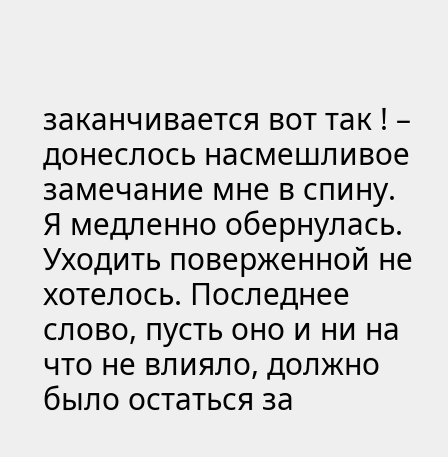заканчивается вот так ! – донеслось насмешливое замечание мне в спину.
Я медленно обернулась.
Уходить поверженной не хотелось. Последнее слово, пусть оно и ни на что не влияло, должно было остаться за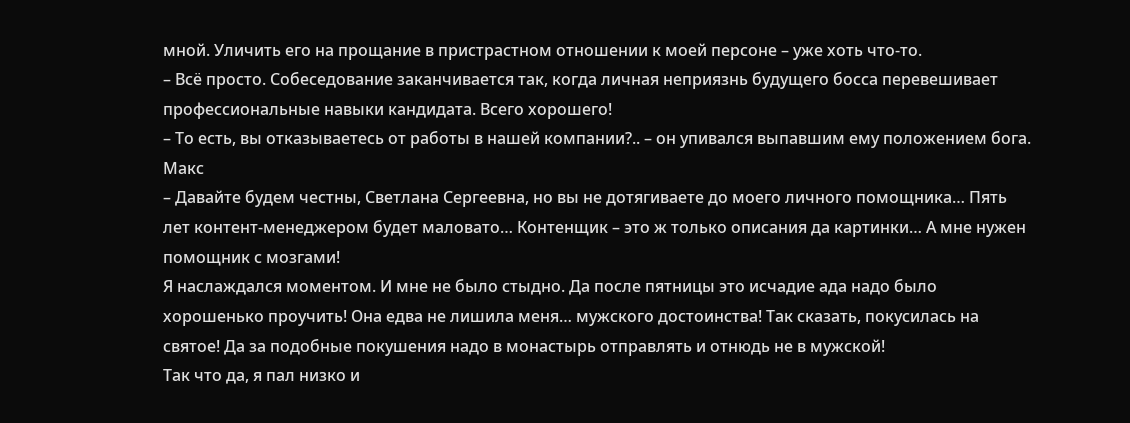мной. Уличить его на прощание в пристрастном отношении к моей персоне – уже хоть что-то.
– Всё просто. Собеседование заканчивается так, когда личная неприязнь будущего босса перевешивает профессиональные навыки кандидата. Всего хорошего!
– То есть, вы отказываетесь от работы в нашей компании?.. – он упивался выпавшим ему положением бога.
Макс
– Давайте будем честны, Светлана Сергеевна, но вы не дотягиваете до моего личного помощника… Пять лет контент-менеджером будет маловато… Контенщик – это ж только описания да картинки… А мне нужен помощник с мозгами!
Я наслаждался моментом. И мне не было стыдно. Да после пятницы это исчадие ада надо было хорошенько проучить! Она едва не лишила меня… мужского достоинства! Так сказать, покусилась на святое! Да за подобные покушения надо в монастырь отправлять и отнюдь не в мужской!
Так что да, я пал низко и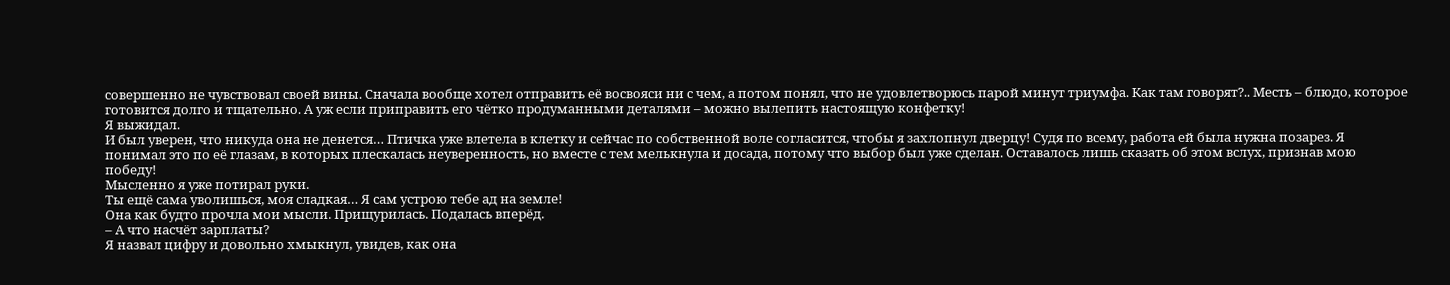совершенно не чувствовал своей вины. Сначала вообще хотел отправить её восвояси ни с чем, а потом понял, что не удовлетворюсь парой минут триумфа. Как там говорят?.. Месть – блюдо, которое готовится долго и тщательно. А уж если приправить его чётко продуманными деталями – можно вылепить настоящую конфетку!
Я выжидал.
И был уверен, что никуда она не денется… Птичка уже влетела в клетку и сейчас по собственной воле согласится, чтобы я захлопнул дверцу! Судя по всему, работа ей была нужна позарез. Я понимал это по её глазам, в которых плескалась неуверенность, но вместе с тем мелькнула и досада, потому что выбор был уже сделан. Оставалось лишь сказать об этом вслух, признав мою победу!
Мысленно я уже потирал руки.
Ты ещё сама уволишься, моя сладкая… Я сам устрою тебе ад на земле!
Она как будто прочла мои мысли. Прищурилась. Подалась вперёд.
– А что насчёт зарплаты?
Я назвал цифру и довольно хмыкнул, увидев, как она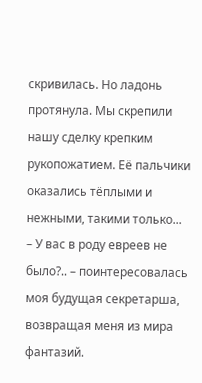скривилась. Но ладонь протянула. Мы скрепили нашу сделку крепким рукопожатием. Её пальчики оказались тёплыми и нежными, такими только...
– У вас в роду евреев не было?.. – поинтересовалась моя будущая секретарша, возвращая меня из мира фантазий.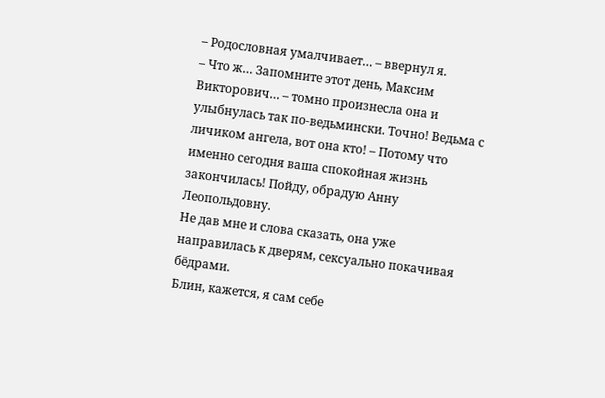– Родословная умалчивает… – ввернул я.
– Что ж… Запомните этот день, Максим Викторович… – томно произнесла она и улыбнулась так по-ведьмински. Точно! Ведьма с личиком ангела, вот она кто! – Потому что именно сегодня ваша спокойная жизнь закончилась! Пойду, обрадую Анну Леопольдовну.
Не дав мне и слова сказать, она уже направилась к дверям, сексуально покачивая бёдрами.
Блин, кажется, я сам себе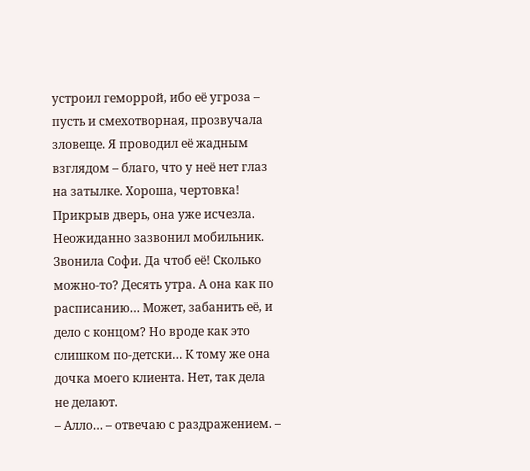устроил геморрой, ибо её угроза – пусть и смехотворная, прозвучала зловеще. Я проводил её жадным взглядом – благо, что у неё нет глаз на затылке. Хороша, чертовка! Прикрыв дверь, она уже исчезла.
Неожиданно зазвонил мобильник. Звонила Софи. Да чтоб её! Сколько можно-то? Десять утра. А она как по расписанию… Может, забанить её, и дело с концом? Но вроде как это слишком по-детски… К тому же она дочка моего клиента. Нет, так дела не делают.
– Алло… – отвечаю с раздражением. –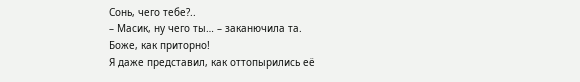Сонь, чего тебе?..
– Масик, ну чего ты… – заканючила та.
Боже, как приторно!
Я даже представил, как оттопырились её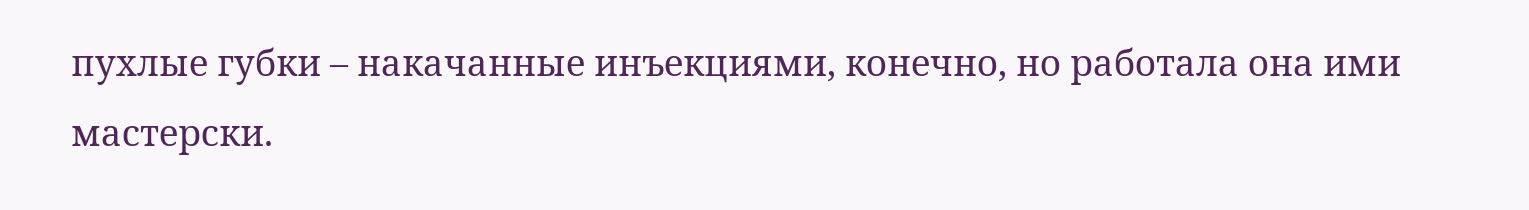пухлые губки – накачанные инъекциями, конечно, но работала она ими мастерски.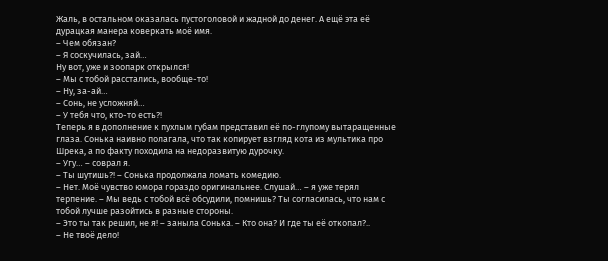Жаль, в остальном оказалась пустоголовой и жадной до денег. А ещё эта её дурацкая манера коверкать моё имя.
– Чем обязан?
– Я соскучилась, зай…
Ну вот, уже и зоопарк открылся!
– Мы с тобой расстались, вообще-то!
– Ну, за-ай…
– Сонь, не усложняй…
– У тебя что, кто-то есть?!
Теперь я в дополнение к пухлым губам представил её по-глупому вытаращенные глаза. Сонька наивно полагала, что так копирует взгляд кота из мультика про Шрека, а по факту походила на недоразвитую дурочку.
– Угу… – соврал я.
– Ты шутишь?! – Сонька продолжала ломать комедию.
– Нет. Моё чувство юмора гораздо оригинальнее. Слушай… – я уже терял терпение. – Мы ведь с тобой всё обсудили, помнишь? Ты согласилась, что нам с тобой лучше разойтись в разные стороны.
– Это ты так решил, не я! – заныла Сонька. – Кто она? И где ты её откопал?..
– Не твоё дело!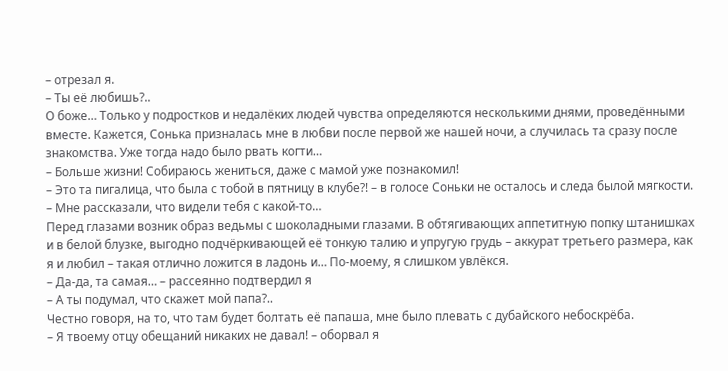– отрезал я.
– Ты её любишь?..
О боже… Только у подростков и недалёких людей чувства определяются несколькими днями, проведёнными вместе. Кажется, Сонька призналась мне в любви после первой же нашей ночи, а случилась та сразу после знакомства. Уже тогда надо было рвать когти…
– Больше жизни! Собираюсь жениться, даже с мамой уже познакомил!
– Это та пигалица, что была с тобой в пятницу в клубе?! – в голосе Соньки не осталось и следа былой мягкости. – Мне рассказали, что видели тебя с какой-то…
Перед глазами возник образ ведьмы с шоколадными глазами. В обтягивающих аппетитную попку штанишках и в белой блузке, выгодно подчёркивающей её тонкую талию и упругую грудь – аккурат третьего размера, как я и любил – такая отлично ложится в ладонь и… По-моему, я слишком увлёкся.
– Да-да, та самая… – рассеянно подтвердил я
– А ты подумал, что скажет мой папа?..
Честно говоря, на то, что там будет болтать её папаша, мне было плевать с дубайского небоскрёба.
– Я твоему отцу обещаний никаких не давал! – оборвал я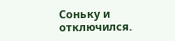Соньку и отключился.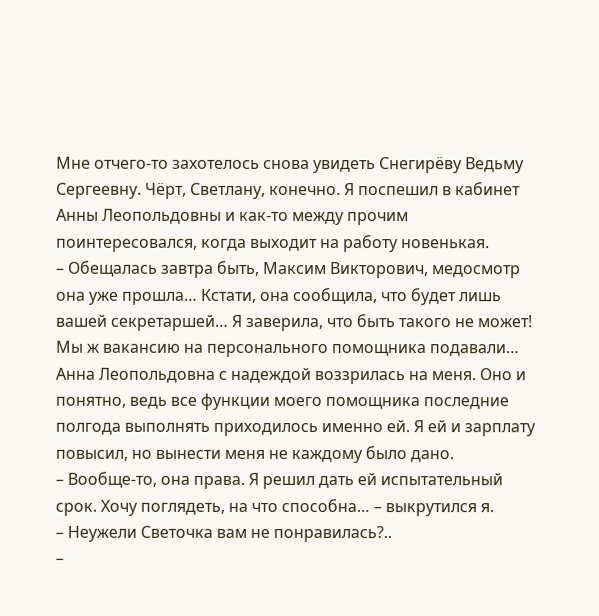Мне отчего-то захотелось снова увидеть Снегирёву Ведьму Сергеевну. Чёрт, Светлану, конечно. Я поспешил в кабинет Анны Леопольдовны и как-то между прочим поинтересовался, когда выходит на работу новенькая.
– Обещалась завтра быть, Максим Викторович, медосмотр она уже прошла… Кстати, она сообщила, что будет лишь вашей секретаршей… Я заверила, что быть такого не может! Мы ж вакансию на персонального помощника подавали…
Анна Леопольдовна с надеждой воззрилась на меня. Оно и понятно, ведь все функции моего помощника последние полгода выполнять приходилось именно ей. Я ей и зарплату повысил, но вынести меня не каждому было дано.
– Вообще-то, она права. Я решил дать ей испытательный срок. Хочу поглядеть, на что способна… – выкрутился я.
– Неужели Светочка вам не понравилась?..
–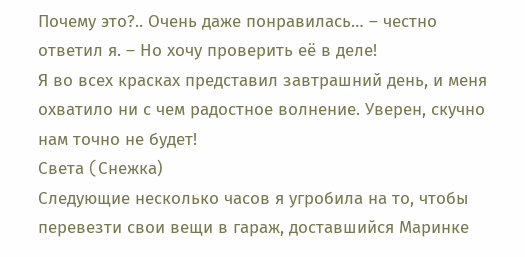Почему это?.. Очень даже понравилась… – честно ответил я. – Но хочу проверить её в деле!
Я во всех красках представил завтрашний день, и меня охватило ни с чем радостное волнение. Уверен, скучно нам точно не будет!
Света (Cнежка)
Следующие несколько часов я угробила на то, чтобы перевезти свои вещи в гараж, доставшийся Маринке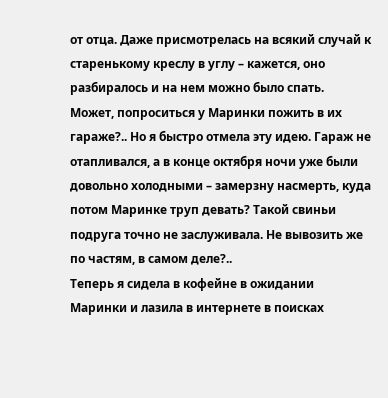от отца. Даже присмотрелась на всякий случай к старенькому креслу в углу – кажется, оно разбиралось и на нем можно было спать.
Может, попроситься у Маринки пожить в их гараже?.. Но я быстро отмела эту идею. Гараж не отапливался, а в конце октября ночи уже были довольно холодными – замерзну насмерть, куда потом Маринке труп девать? Такой свиньи подруга точно не заслуживала. Не вывозить же по частям, в самом деле?..
Теперь я сидела в кофейне в ожидании Маринки и лазила в интернете в поисках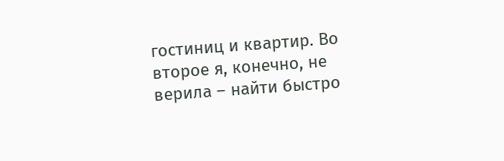гостиниц и квартир. Во второе я, конечно, не верила – найти быстро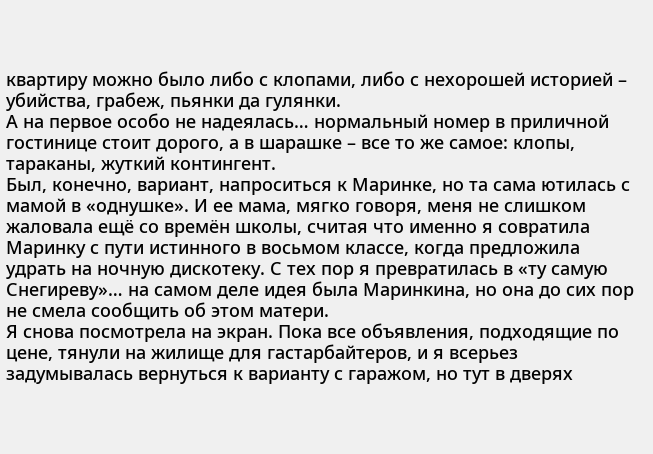квартиру можно было либо с клопами, либо с нехорошей историей – убийства, грабеж, пьянки да гулянки.
А на первое особо не надеялась… нормальный номер в приличной гостинице стоит дорого, а в шарашке – все то же самое: клопы, тараканы, жуткий контингент.
Был, конечно, вариант, напроситься к Маринке, но та сама ютилась с мамой в «однушке». И ее мама, мягко говоря, меня не слишком жаловала ещё со времён школы, считая что именно я совратила Маринку с пути истинного в восьмом классе, когда предложила удрать на ночную дискотеку. С тех пор я превратилась в «ту самую Снегиреву»… на самом деле идея была Маринкина, но она до сих пор не смела сообщить об этом матери.
Я снова посмотрела на экран. Пока все объявления, подходящие по цене, тянули на жилище для гастарбайтеров, и я всерьез задумывалась вернуться к варианту с гаражом, но тут в дверях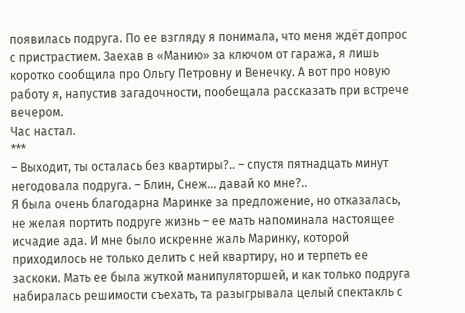появилась подруга. По ее взгляду я понимала, что меня ждёт допрос с пристрастием. Заехав в «Манию» за ключом от гаража, я лишь коротко сообщила про Ольгу Петровну и Венечку. А вот про новую работу я, напустив загадочности, пообещала рассказать при встрече вечером.
Час настал.
***
– Выходит, ты осталась без квартиры?.. – спустя пятнадцать минут негодовала подруга. – Блин, Снеж… давай ко мне?..
Я была очень благодарна Маринке за предложение, но отказалась, не желая портить подруге жизнь – ее мать напоминала настоящее исчадие ада. И мне было искренне жаль Маринку, которой приходилось не только делить с ней квартиру, но и терпеть ее заскоки. Мать ее была жуткой манипуляторшей, и как только подруга набиралась решимости съехать, та разыгрывала целый спектакль с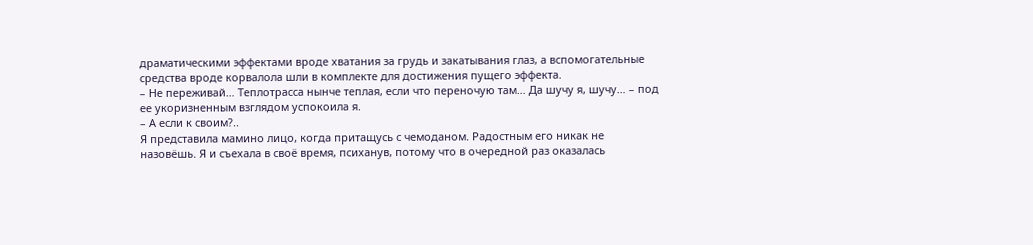драматическими эффектами вроде хватания за грудь и закатывания глаз, а вспомогательные средства вроде корвалола шли в комплекте для достижения пущего эффекта.
– Не переживай… Теплотрасса нынче теплая, если что переночую там… Да шучу я, шучу… – под ее укоризненным взглядом успокоила я.
– А если к своим?..
Я представила мамино лицо, когда притащусь с чемоданом. Радостным его никак не назовёшь. Я и съехала в своё время, психанув, потому что в очередной раз оказалась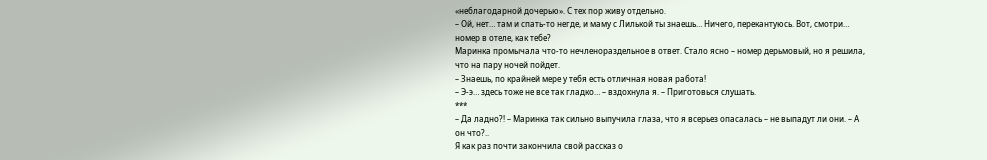«неблагодарной дочерью». С тех пор живу отдельно.
– Ой, нет… там и спать-то негде, и маму с Лилькой ты знаешь… Ничего, перекантуюсь. Вот, смотри… номер в отеле, как тебе?
Маринка промычала что-то нечленораздельное в ответ. Стало ясно – номер дерьмовый, но я решила, что на пару ночей пойдет.
– Знаешь, по крайней мере у тебя есть отличная новая работа!
– Э-э… здесь тоже не все так гладко… – вздохнула я. – Приготовься слушать.
***
– Да ладно?! – Маринка так сильно выпучила глаза, что я всерьез опасалась – не выпадут ли они. – А он что?..
Я как раз почти закончила свой рассказ о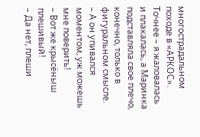многострадальном походе в «АРКОС». Точнее – я жаловалась и плакалась, а Маринка подставляла свое плечо, конечно, только в фигуральном смысле.
– А он упивался моментом, уж можешь мне поверить!
– Вот же крысёныш плешивый!
– Да нет, плеши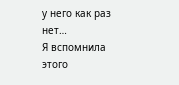у него как раз нет…
Я вспомнила этого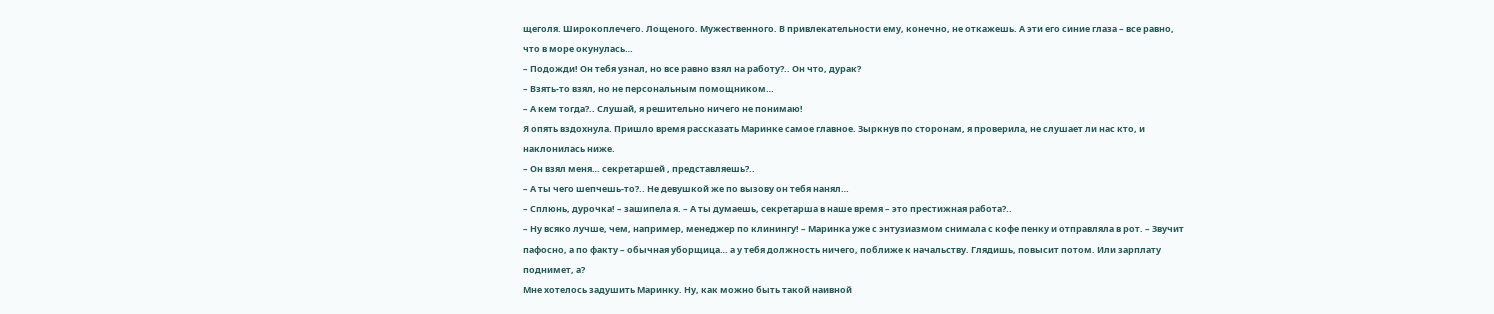щеголя. Широкоплечего. Лощеного. Мужественного. В привлекательности ему, конечно, не откажешь. А эти его синие глаза – все равно, что в море окунулась…
– Подожди! Он тебя узнал, но все равно взял на работу?.. Он что, дурак?
– Взять-то взял, но не персональным помощником…
– А кем тогда?.. Слушай, я решительно ничего не понимаю!
Я опять вздохнула. Пришло время рассказать Маринке самое главное. Зыркнув по сторонам, я проверила, не слушает ли нас кто, и наклонилась ниже.
– Он взял меня… секретаршей , представляешь?..
– А ты чего шепчешь-то?.. Не девушкой же по вызову он тебя нанял…
– Сплюнь, дурочка! – зашипела я. – А ты думаешь, секретарша в наше время – это престижная работа?..
– Ну всяко лучше, чем, например, менеджер по клинингу! – Маринка уже с энтузиазмом снимала с кофе пенку и отправляла в рот. – Звучит пафосно, а по факту – обычная уборщица… а у тебя должность ничего, поближе к начальству. Глядишь, повысит потом. Или зарплату поднимет, а?
Мне хотелось задушить Маринку. Ну, как можно быть такой наивной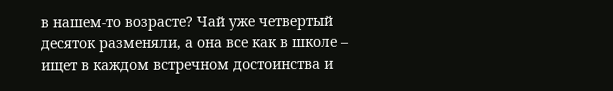в нашем-то возрасте? Чай уже четвертый десяток разменяли, а она все как в школе – ищет в каждом встречном достоинства и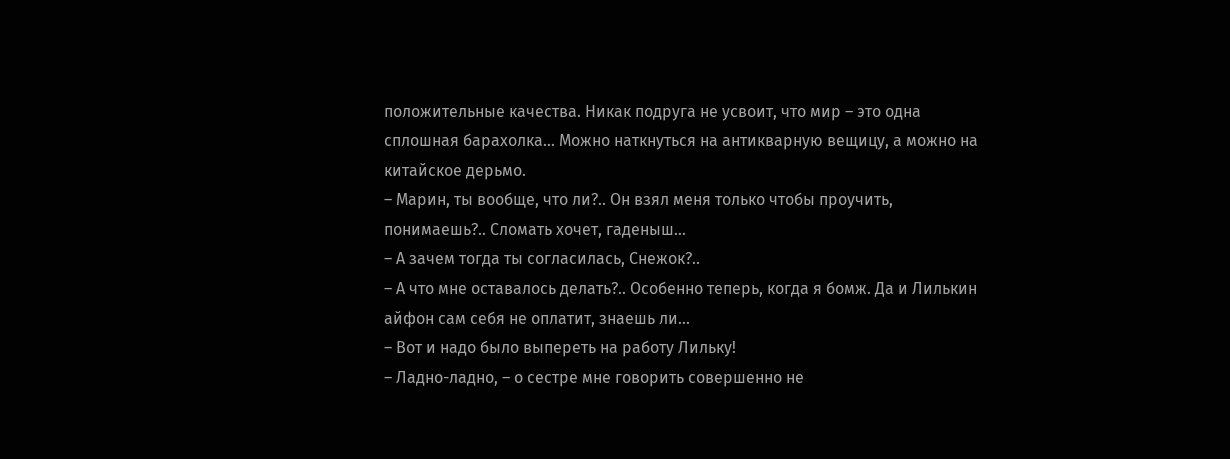положительные качества. Никак подруга не усвоит, что мир – это одна сплошная барахолка… Можно наткнуться на антикварную вещицу, а можно на китайское дерьмо.
– Марин, ты вообще, что ли?.. Он взял меня только чтобы проучить, понимаешь?.. Сломать хочет, гаденыш…
– А зачем тогда ты согласилась, Снежок?..
– А что мне оставалось делать?.. Особенно теперь, когда я бомж. Да и Лилькин айфон сам себя не оплатит, знаешь ли…
– Вот и надо было выпереть на работу Лильку!
– Ладно-ладно, – о сестре мне говорить совершенно не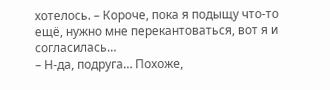хотелось. – Короче, пока я подыщу что-то ещё, нужно мне перекантоваться, вот я и согласилась…
– Н-да, подруга… Похоже,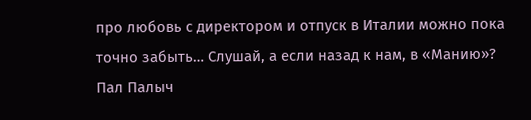про любовь с директором и отпуск в Италии можно пока точно забыть… Слушай, а если назад к нам, в «Манию»? Пал Палыч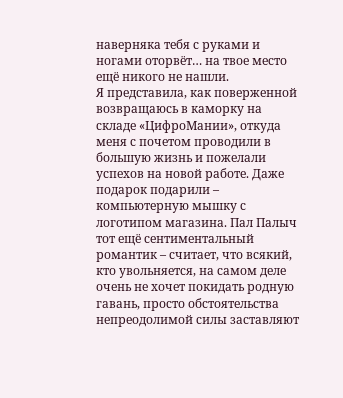наверняка тебя с руками и ногами оторвёт… на твое место ещё никого не нашли.
Я представила, как поверженной возвращаюсь в каморку на складе «ЦифроМании», откуда меня с почетом проводили в большую жизнь и пожелали успехов на новой работе. Даже подарок подарили – компьютерную мышку с логотипом магазина. Пал Палыч тот ещё сентиментальный романтик – считает, что всякий, кто увольняется, на самом деле очень не хочет покидать родную гавань, просто обстоятельства непреодолимой силы заставляют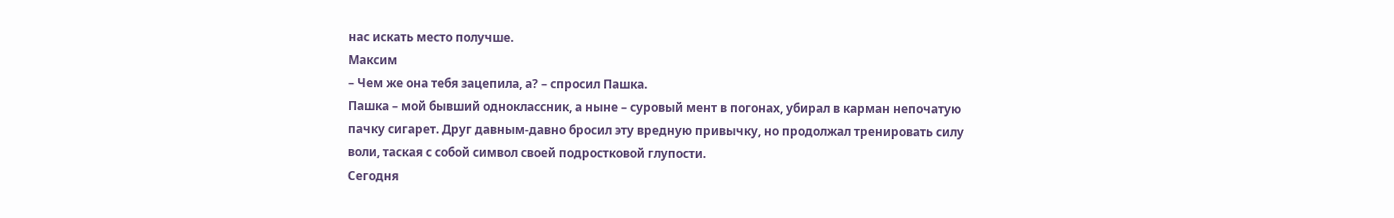нас искать место получше.
Максим
– Чем же она тебя зацепила, а? – спросил Пашка.
Пашка – мой бывший одноклассник, а ныне – суровый мент в погонах, убирал в карман непочатую пачку сигарет. Друг давным-давно бросил эту вредную привычку, но продолжал тренировать силу воли, таская с собой символ своей подростковой глупости.
Сегодня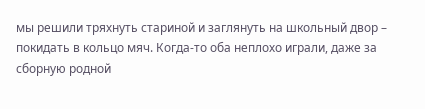мы решили тряхнуть стариной и заглянуть на школьный двор – покидать в кольцо мяч. Когда-то оба неплохо играли, даже за сборную родной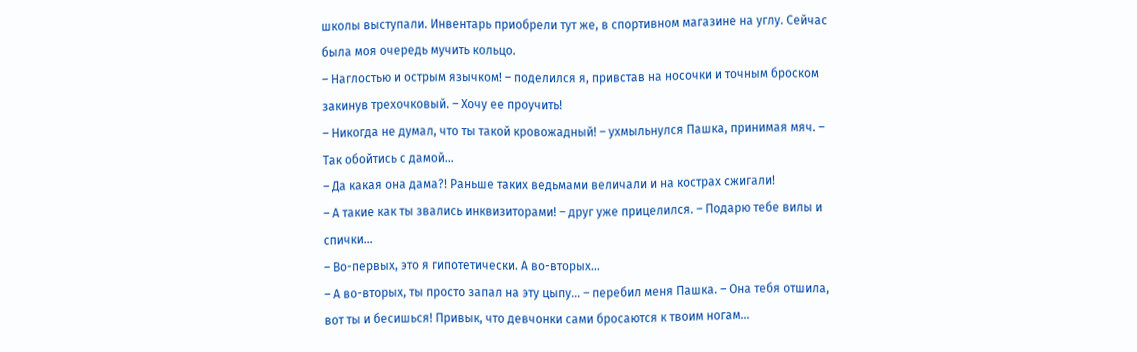школы выступали. Инвентарь приобрели тут же, в спортивном магазине на углу. Сейчас была моя очередь мучить кольцо.
– Наглостью и острым язычком! – поделился я, привстав на носочки и точным броском закинув трехочковый. – Хочу ее проучить!
– Никогда не думал, что ты такой кровожадный! – ухмыльнулся Пашка, принимая мяч. – Так обойтись с дамой…
– Да какая она дама?! Раньше таких ведьмами величали и на кострах сжигали!
– А такие как ты звались инквизиторами! – друг уже прицелился. – Подарю тебе вилы и спички…
– Во-первых, это я гипотетически. А во-вторых…
– А во-вторых, ты просто запал на эту цыпу… – перебил меня Пашка. – Она тебя отшила, вот ты и бесишься! Привык, что девчонки сами бросаются к твоим ногам…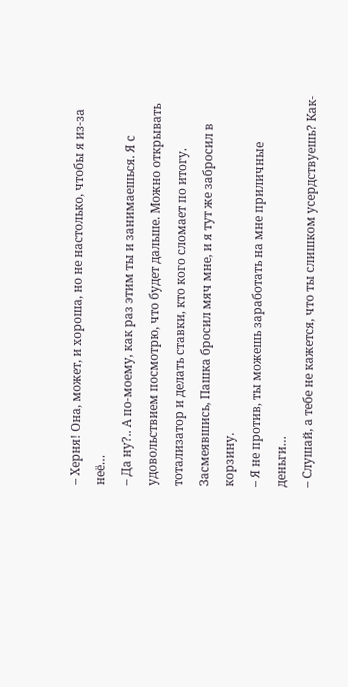– Херня! Она, может, и хороша, но не настолько, чтобы я из-за неё…
– Да ну?.. А по-моему, как раз этим ты и занимаешься. Я с удовольствием посмотрю, что будет дальше. Можно открывать тотализатор и делать ставки, кто кого сломает по итогу.
Засмеявшись, Пашка бросил мяч мне, и я тут же забросил в корзину.
– Я не против, ты можешь заработать на мне приличные деньги…
– Слушай, а тебе не кажется, что ты слишком усердствуешь? Как-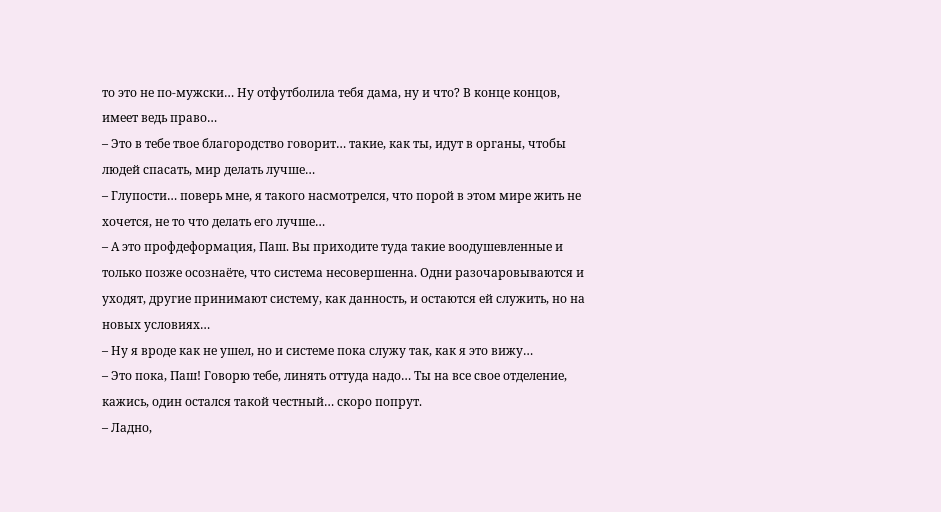то это не по-мужски… Ну отфутболила тебя дама, ну и что? В конце концов, имеет ведь право…
– Это в тебе твое благородство говорит… такие, как ты, идут в органы, чтобы людей спасать, мир делать лучше…
– Глупости… поверь мне, я такого насмотрелся, что порой в этом мире жить не хочется, не то что делать его лучше…
– А это профдеформация, Паш. Вы приходите туда такие воодушевленные и только позже осознаёте, что система несовершенна. Одни разочаровываются и уходят, другие принимают систему, как данность, и остаются ей служить, но на новых условиях…
– Ну я вроде как не ушел, но и системе пока служу так, как я это вижу…
– Это пока, Паш! Говорю тебе, линять оттуда надо… Ты на все свое отделение, кажись, один остался такой честный… скоро попрут.
– Ладно,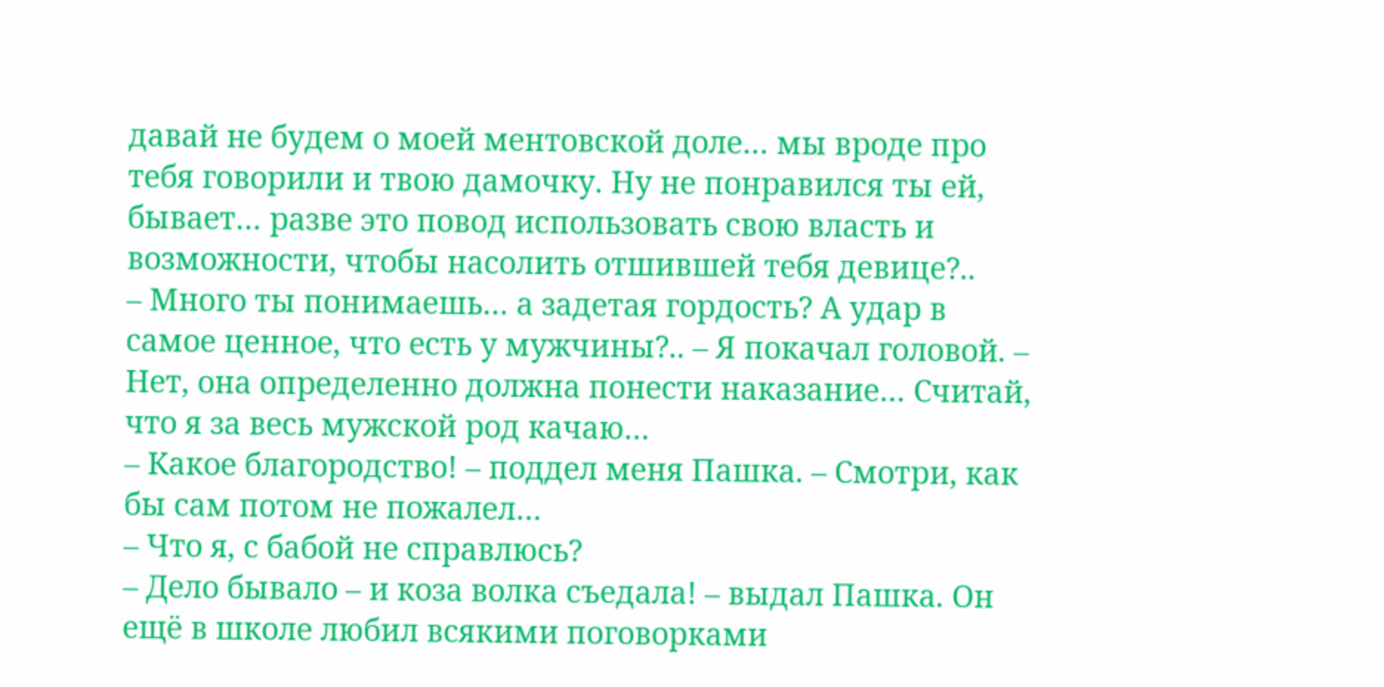давай не будем о моей ментовской доле… мы вроде про тебя говорили и твою дамочку. Ну не понравился ты ей, бывает… разве это повод использовать свою власть и возможности, чтобы насолить отшившей тебя девице?..
– Много ты понимаешь… а задетая гордость? А удар в самое ценное, что есть у мужчины?.. – Я покачал головой. – Нет, она определенно должна понести наказание… Считай, что я за весь мужской род качаю…
– Какое благородство! – поддел меня Пашка. – Смотри, как бы сам потом не пожалел…
– Что я, с бабой не справлюсь?
– Дело бывало – и коза волка съедала! – выдал Пашка. Он ещё в школе любил всякими поговорками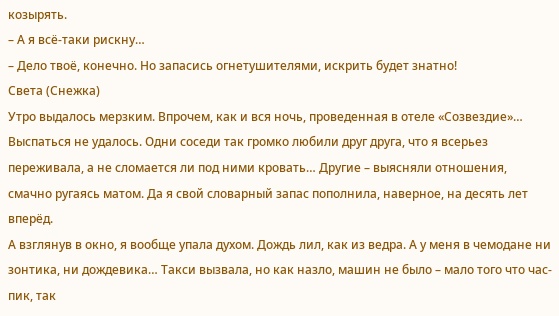козырять.
– А я всё-таки рискну…
– Дело твоё, конечно. Но запасись огнетушителями, искрить будет знатно!
Света (Снежка)
Утро выдалось мерзким. Впрочем, как и вся ночь, проведенная в отеле «Созвездие»… Выспаться не удалось. Одни соседи так громко любили друг друга, что я всерьез переживала, а не сломается ли под ними кровать… Другие – выясняли отношения, смачно ругаясь матом. Да я свой словарный запас пополнила, наверное, на десять лет вперёд.
А взглянув в окно, я вообще упала духом. Дождь лил, как из ведра. А у меня в чемодане ни зонтика, ни дождевика… Такси вызвала, но как назло, машин не было – мало того что час-пик, так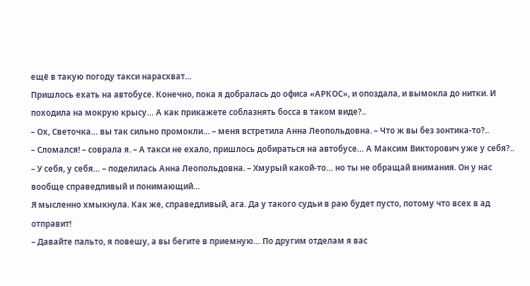ещё в такую погоду такси нарасхват…
Пришлось ехать на автобусе. Конечно, пока я добралась до офиса «АРКОС», и опоздала, и вымокла до нитки. И походила на мокрую крысу… А как прикажете соблазнять босса в таком виде?..
– Ох, Светочка… вы так сильно промокли… – меня встретила Анна Леопольдовна. – Что ж вы без зонтика-то?..
– Сломался! – соврала я. – А такси не ехало, пришлось добираться на автобусе… А Максим Викторович уже у себя?..
– У себя, у себя… – поделилась Анна Леопольдовна. – Хмурый какой-то… но ты не обращай внимания. Он у нас вообще справедливый и понимающий…
Я мысленно хмыкнула. Как же, справедливый, ага. Да у такого судьи в раю будет пусто, потому что всех в ад отправит!
– Давайте пальто, я повешу, а вы бегите в приемную… По другим отделам я вас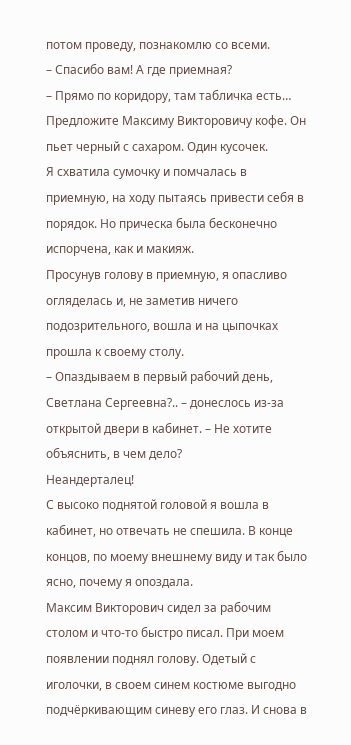потом проведу, познакомлю со всеми.
– Спасибо вам! А где приемная?
– Прямо по коридору, там табличка есть… Предложите Максиму Викторовичу кофе. Он пьет черный с сахаром. Один кусочек.
Я схватила сумочку и помчалась в приемную, на ходу пытаясь привести себя в порядок. Но прическа была бесконечно испорчена, как и макияж.
Просунув голову в приемную, я опасливо огляделась и, не заметив ничего подозрительного, вошла и на цыпочках прошла к своему столу.
– Опаздываем в первый рабочий день, Светлана Сергеевна?.. – донеслось из-за открытой двери в кабинет. – Не хотите объяснить, в чем дело?
Неандерталец!
С высоко поднятой головой я вошла в кабинет, но отвечать не спешила. В конце концов, по моему внешнему виду и так было ясно, почему я опоздала.
Максим Викторович сидел за рабочим столом и что-то быстро писал. При моем появлении поднял голову. Одетый с иголочки, в своем синем костюме выгодно подчёркивающим синеву его глаз. И снова в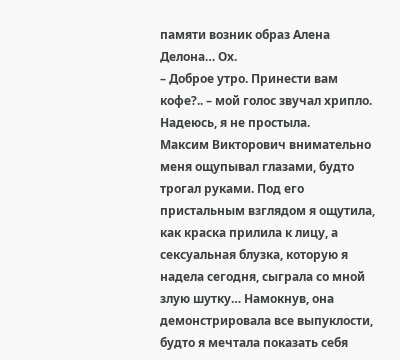памяти возник образ Алена Делона… Ох.
– Доброе утро. Принести вам кофе?.. – мой голос звучал хрипло. Надеюсь, я не простыла.
Максим Викторович внимательно меня ощупывал глазами, будто трогал руками. Под его пристальным взглядом я ощутила, как краска прилила к лицу, а сексуальная блузка, которую я надела сегодня, сыграла со мной злую шутку… Намокнув, она демонстрировала все выпуклости, будто я мечтала показать себя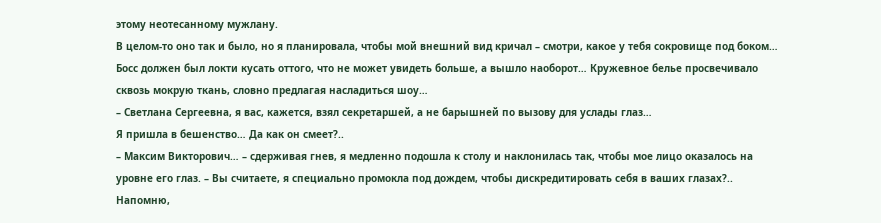этому неотесанному мужлану.
В целом-то оно так и было, но я планировала, чтобы мой внешний вид кричал – смотри, какое у тебя сокровище под боком… Босс должен был локти кусать оттого, что не может увидеть больше, а вышло наоборот… Кружевное белье просвечивало сквозь мокрую ткань, словно предлагая насладиться шоу…
– Светлана Сергеевна, я вас, кажется, взял секретаршей, а не барышней по вызову для услады глаз…
Я пришла в бешенство… Да как он смеет?..
– Максим Викторович… – сдерживая гнев, я медленно подошла к столу и наклонилась так, чтобы мое лицо оказалось на уровне его глаз. – Вы считаете, я специально промокла под дождем, чтобы дискредитировать себя в ваших глазах?.. Напомню,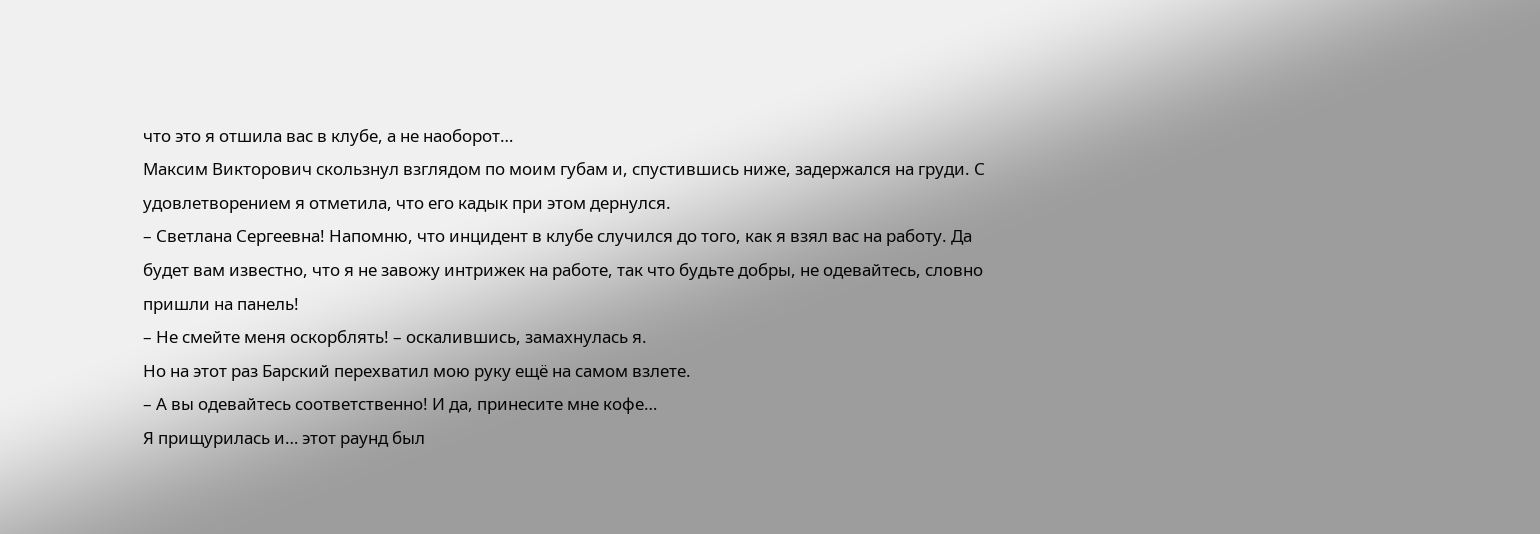что это я отшила вас в клубе, а не наоборот…
Максим Викторович скользнул взглядом по моим губам и, спустившись ниже, задержался на груди. С удовлетворением я отметила, что его кадык при этом дернулся.
– Светлана Сергеевна! Напомню, что инцидент в клубе случился до того, как я взял вас на работу. Да будет вам известно, что я не завожу интрижек на работе, так что будьте добры, не одевайтесь, словно пришли на панель!
– Не смейте меня оскорблять! – оскалившись, замахнулась я.
Но на этот раз Барский перехватил мою руку ещё на самом взлете.
– А вы одевайтесь соответственно! И да, принесите мне кофе…
Я прищурилась и… этот раунд был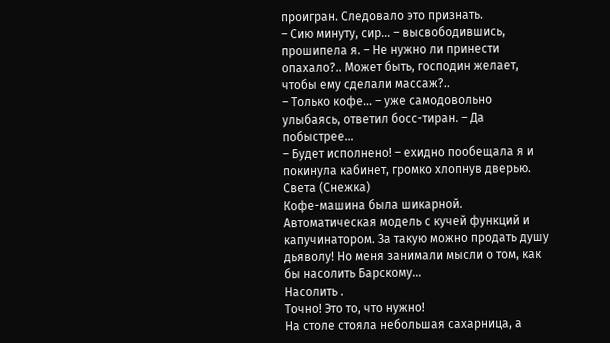проигран. Следовало это признать.
– Сию минуту, сир… – высвободившись, прошипела я. – Не нужно ли принести опахало?.. Может быть, господин желает, чтобы ему сделали массаж?..
– Только кофе… – уже самодовольно улыбаясь, ответил босс-тиран. – Да побыстрее…
– Будет исполнено! – ехидно пообещала я и покинула кабинет, громко хлопнув дверью.
Света (Снежка)
Кофе-машина была шикарной. Автоматическая модель с кучей функций и капучинатором. За такую можно продать душу дьяволу! Но меня занимали мысли о том, как бы насолить Барскому…
Насолить .
Точно! Это то, что нужно!
На столе стояла небольшая сахарница, а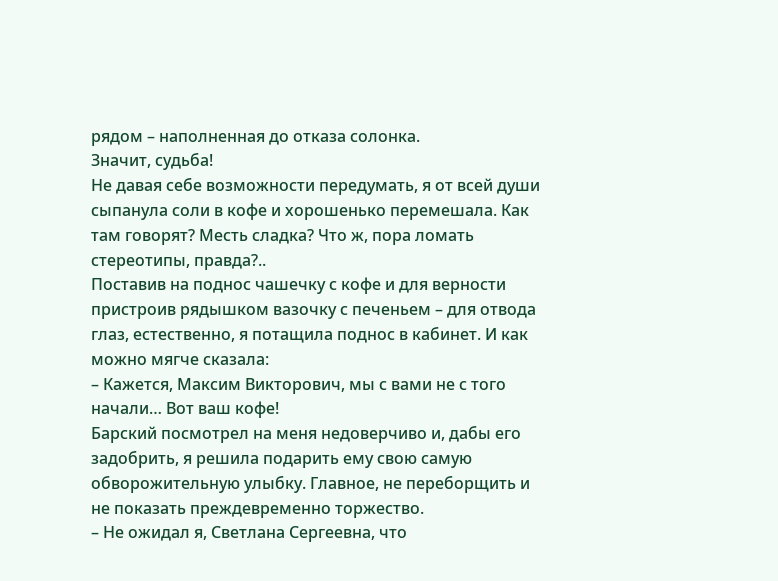рядом – наполненная до отказа солонка.
Значит, судьба!
Не давая себе возможности передумать, я от всей души сыпанула соли в кофе и хорошенько перемешала. Как там говорят? Месть сладка? Что ж, пора ломать стереотипы, правда?..
Поставив на поднос чашечку с кофе и для верности пристроив рядышком вазочку с печеньем – для отвода глаз, естественно, я потащила поднос в кабинет. И как можно мягче сказала:
– Кажется, Максим Викторович, мы с вами не с того начали… Вот ваш кофе!
Барский посмотрел на меня недоверчиво и, дабы его задобрить, я решила подарить ему свою самую обворожительную улыбку. Главное, не переборщить и не показать преждевременно торжество.
– Не ожидал я, Светлана Сергеевна, что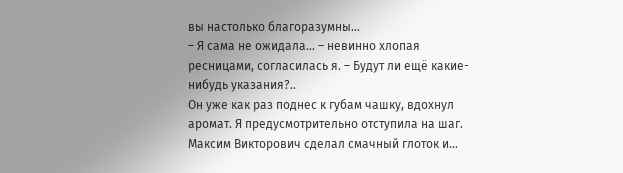вы настолько благоразумны…
– Я сама не ожидала… – невинно хлопая ресницами, согласилась я. – Будут ли ещё какие-нибудь указания?..
Он уже как раз поднес к губам чашку, вдохнул аромат. Я предусмотрительно отступила на шаг. Максим Викторович сделал смачный глоток и…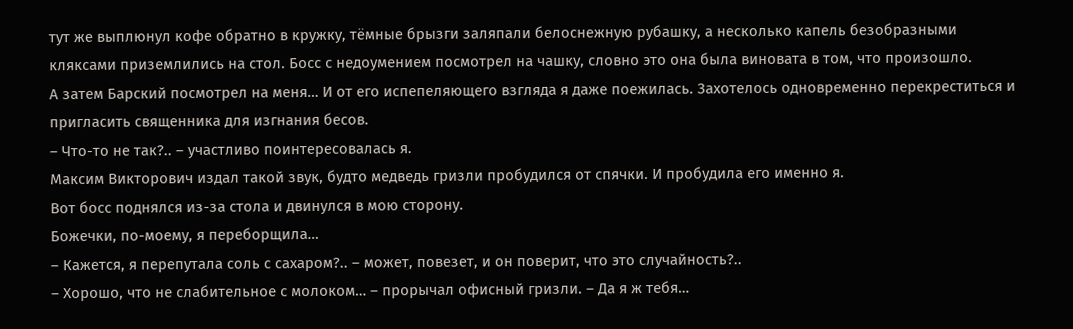тут же выплюнул кофе обратно в кружку, тёмные брызги заляпали белоснежную рубашку, а несколько капель безобразными кляксами приземлились на стол. Босс с недоумением посмотрел на чашку, словно это она была виновата в том, что произошло.
А затем Барский посмотрел на меня… И от его испепеляющего взгляда я даже поежилась. Захотелось одновременно перекреститься и пригласить священника для изгнания бесов.
– Что-то не так?.. – участливо поинтересовалась я.
Максим Викторович издал такой звук, будто медведь гризли пробудился от спячки. И пробудила его именно я.
Вот босс поднялся из-за стола и двинулся в мою сторону.
Божечки, по-моему, я переборщила…
– Кажется, я перепутала соль с сахаром?.. – может, повезет, и он поверит, что это случайность?..
– Хорошо, что не слабительное с молоком… – прорычал офисный гризли. – Да я ж тебя…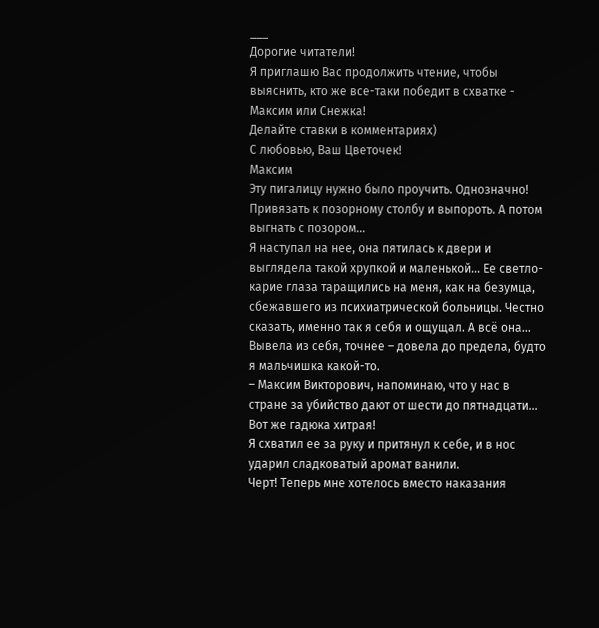___
Дорогие читатели!
Я приглашю Вас продолжить чтение, чтобы выяснить, кто же все-таки победит в схватке - Максим или Снежка!
Делайте ставки в комментариях)
С любовью, Ваш Цветочек!
Максим
Эту пигалицу нужно было проучить. Однозначно! Привязать к позорному столбу и выпороть. А потом выгнать с позором…
Я наступал на нее, она пятилась к двери и выглядела такой хрупкой и маленькой… Ее светло-карие глаза таращились на меня, как на безумца, сбежавшего из психиатрической больницы. Честно сказать, именно так я себя и ощущал. А всё она… Вывела из себя, точнее – довела до предела, будто я мальчишка какой-то.
– Максим Викторович, напоминаю, что у нас в стране за убийство дают от шести до пятнадцати…
Вот же гадюка хитрая!
Я схватил ее за руку и притянул к себе, и в нос ударил сладковатый аромат ванили.
Черт! Теперь мне хотелось вместо наказания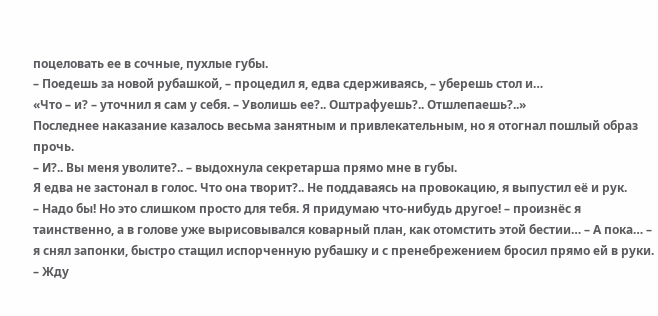поцеловать ее в сочные, пухлые губы.
– Поедешь за новой рубашкой, – процедил я, едва сдерживаясь, – уберешь стол и…
«Что – и? – уточнил я сам у себя. – Уволишь ее?.. Оштрафуешь?.. Отшлепаешь?..»
Последнее наказание казалось весьма занятным и привлекательным, но я отогнал пошлый образ прочь.
– И?.. Вы меня уволите?.. – выдохнула секретарша прямо мне в губы.
Я едва не застонал в голос. Что она творит?.. Не поддаваясь на провокацию, я выпустил её и рук.
– Надо бы! Но это слишком просто для тебя. Я придумаю что-нибудь другое! – произнёс я таинственно, а в голове уже вырисовывался коварный план, как отомстить этой бестии… – А пока… – я снял запонки, быстро стащил испорченную рубашку и с пренебрежением бросил прямо ей в руки. – Жду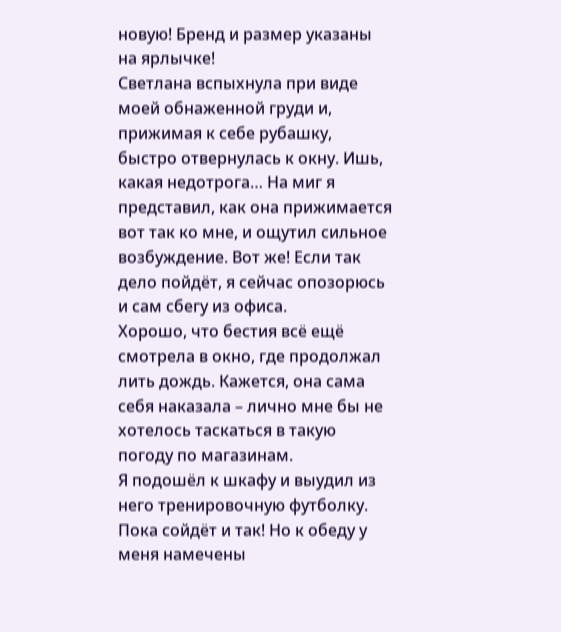новую! Бренд и размер указаны на ярлычке!
Светлана вспыхнула при виде моей обнаженной груди и, прижимая к себе рубашку, быстро отвернулась к окну. Ишь, какая недотрога… На миг я представил, как она прижимается вот так ко мне, и ощутил сильное возбуждение. Вот же! Если так дело пойдёт, я сейчас опозорюсь и сам сбегу из офиса.
Хорошо, что бестия всё ещё смотрела в окно, где продолжал лить дождь. Кажется, она сама себя наказала – лично мне бы не хотелось таскаться в такую погоду по магазинам.
Я подошёл к шкафу и выудил из него тренировочную футболку. Пока сойдёт и так! Но к обеду у меня намечены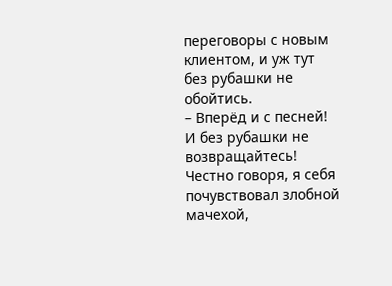переговоры с новым клиентом, и уж тут без рубашки не обойтись.
– Вперёд и с песней! И без рубашки не возвращайтесь!
Честно говоря, я себя почувствовал злобной мачехой,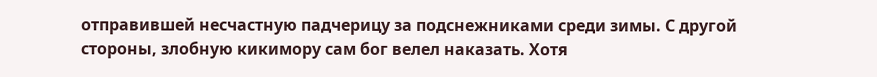отправившей несчастную падчерицу за подснежниками среди зимы. С другой стороны, злобную кикимору сам бог велел наказать. Хотя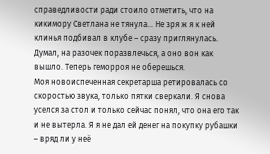справедливости ради стоило отметить, что на кикимору Светлана не тянула… Не зря ж я к ней клинья подбивал в клубе – сразу приглянулась. Думал, на разочек поразвлечься, а оно вон как вышло. Теперь геморроя не оберешься.
Моя новоиспеченная секретарша ретировалась со скоростью звука, только пятки сверкали. Я снова уселся за стол и только сейчас понял, что она его так и не вытерла. Я я не дал ей денег на покупку рубашки – вряд ли у неё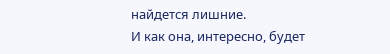найдется лишние.
И как она, интересно, будет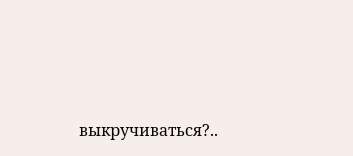выкручиваться?..